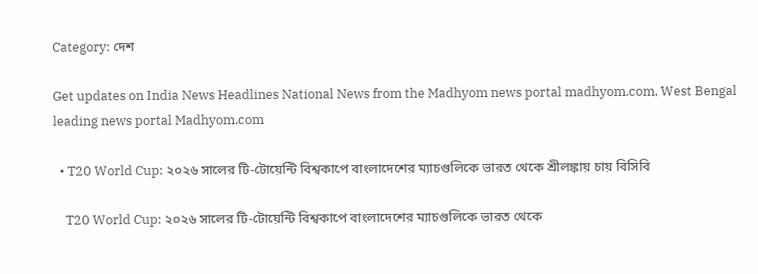Category: দেশ

Get updates on India News Headlines National News from the Madhyom news portal madhyom.com, West Bengal leading news portal Madhyom.com

  • T20 World Cup: ২০২৬ সালের টি-টোয়েন্টি বিশ্বকাপে বাংলাদেশের ম্যাচগুলিকে ভারত থেকে শ্রীলঙ্কায় চায় বিসিবি

    T20 World Cup: ২০২৬ সালের টি-টোয়েন্টি বিশ্বকাপে বাংলাদেশের ম্যাচগুলিকে ভারত থেকে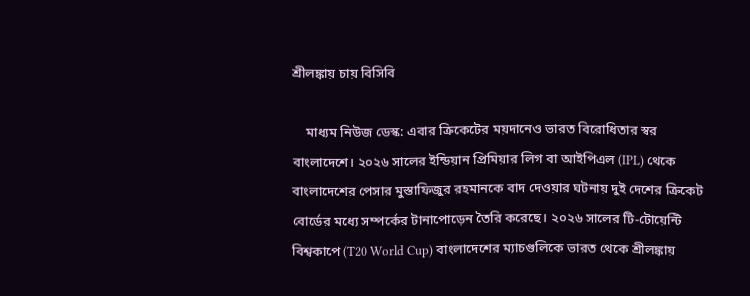শ্রীলঙ্কায় চায় বিসিবি

    মাধ্যম নিউজ ডেস্ক: এবার ক্রিকেটের ময়দানেও ভারত বিরোধিতার স্বর বাংলাদেশে। ২০২৬ সালের ইন্ডিয়ান প্রিমিয়ার লিগ বা আইপিএল (IPL) থেকে বাংলাদেশের পেসার মুস্তাফিজুর রহমানকে বাদ দেওয়ার ঘটনায় দুই দেশের ক্রিকেট বোর্ডের মধ্যে সম্পর্কের টানাপোড়েন তৈরি করেছে। ২০২৬ সালের টি-টোয়েন্টি বিশ্বকাপে (T20 World Cup) বাংলাদেশের ম্যাচগুলিকে ভারত থেকে শ্রীলঙ্কায়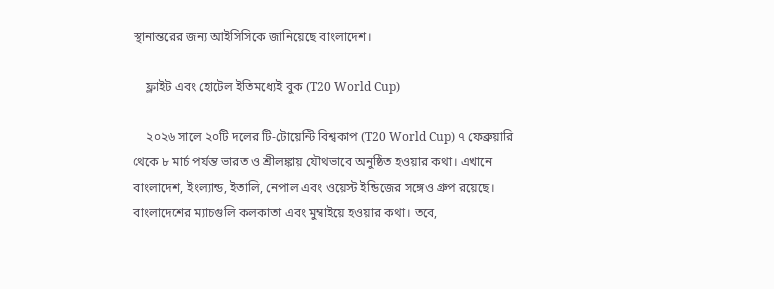স্থানান্তরের জন্য আইসিসিকে জানিয়েছে বাংলাদেশ।

    ফ্লাইট এবং হোটেল ইতিমধ্যেই বুক (T20 World Cup)

    ২০২৬ সালে ২০টি দলের টি-টোয়েন্টি বিশ্বকাপ (T20 World Cup) ৭ ফেব্রুয়ারি থেকে ৮ মার্চ পর্যন্ত ভারত ও শ্রীলঙ্কায় যৌথভাবে অনুষ্ঠিত হওয়ার কথা। এখানে বাংলাদেশ, ইংল্যান্ড, ইতালি, নেপাল এবং ওয়েস্ট ইন্ডিজের সঙ্গেও গ্রুপ রয়েছে। বাংলাদেশের ম্যাচগুলি কলকাতা এবং মুম্বাইয়ে হওয়ার কথা। তবে,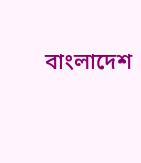বাংলাদেশ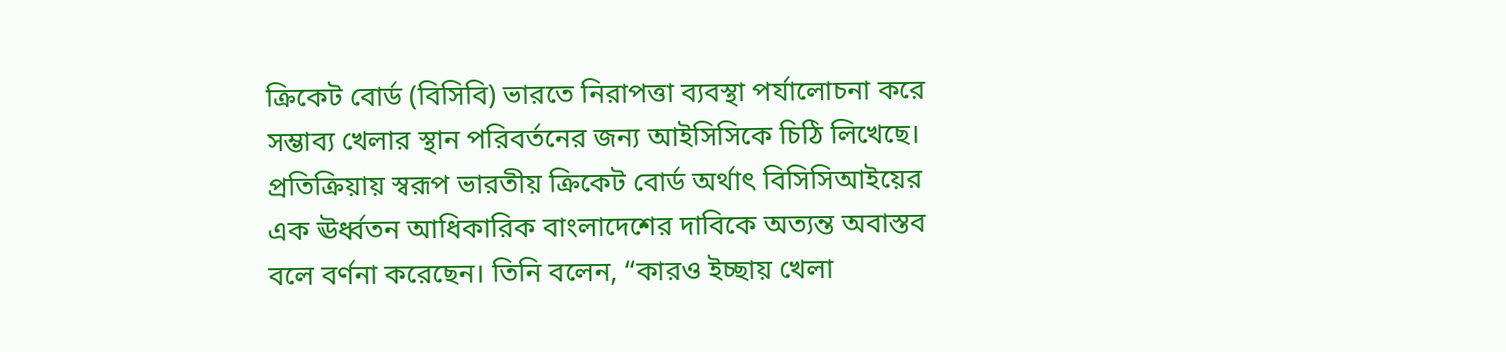ক্রিকেট বোর্ড (বিসিবি) ভারতে নিরাপত্তা ব্যবস্থা পর্যালোচনা করে সম্ভাব্য খেলার স্থান পরিবর্তনের জন্য আইসিসিকে চিঠি লিখেছে। প্রতিক্রিয়ায় স্বরূপ ভারতীয় ক্রিকেট বোর্ড অর্থাৎ বিসিসিআইয়ের এক ঊর্ধ্বতন আধিকারিক বাংলাদেশের দাবিকে অত্যন্ত অবাস্তব বলে বর্ণনা করেছেন। তিনি বলেন, “কারও ইচ্ছায় খেলা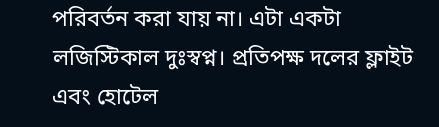পরিবর্তন করা যায় না। এটা একটা লজিস্টিকাল দুঃস্বপ্ন। প্রতিপক্ষ দলের ফ্লাইট এবং হোটেল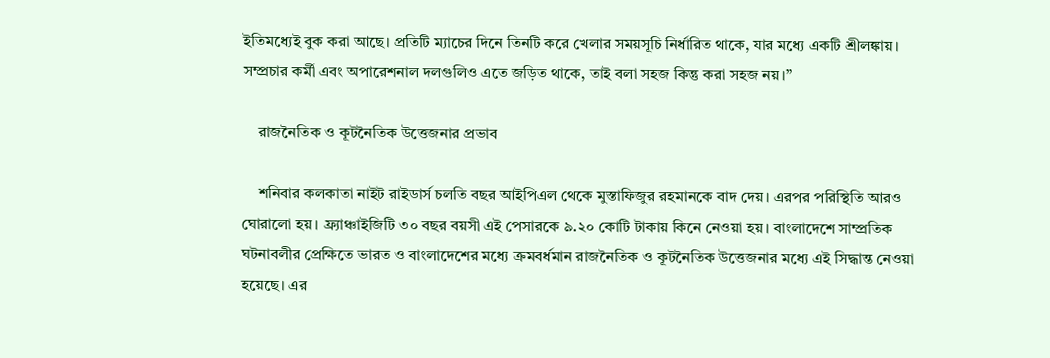ইতিমধ্যেই বুক করা আছে। প্রতিটি ম্যাচের দিনে তিনটি করে খেলার সময়সূচি নির্ধারিত থাকে, যার মধ্যে একটি শ্রীলঙ্কায়। সম্প্রচার কর্মী এবং অপারেশনাল দলগুলিও এতে জড়িত থাকে, তাই বলা সহজ কিন্তু করা সহজ নয়।”

    রাজনৈতিক ও কূটনৈতিক উত্তেজনার প্রভাব

    শনিবার কলকাতা নাইট রাইডার্স চলতি বছর আইপিএল থেকে মুস্তাফিজুর রহমানকে বাদ দেয়। এরপর পরিস্থিতি আরও ঘোরালো হয়। ফ্র্যাঞ্চাইজিটি ৩০ বছর বয়সী এই পেসারকে ৯.২০ কোটি টাকায় কিনে নেওয়া হয়। বাংলাদেশে সাম্প্রতিক ঘটনাবলীর প্রেক্ষিতে ভারত ও বাংলাদেশের মধ্যে ক্রমবর্ধমান রাজনৈতিক ও কূটনৈতিক উত্তেজনার মধ্যে এই সিদ্ধান্ত নেওয়া হয়েছে। এর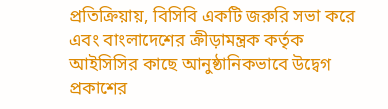প্রতিক্রিয়ায়, বিসিবি একটি জরুরি সভা করে এবং বাংলাদেশের ক্রীড়ামন্ত্রক কর্তৃক আইসিসির কাছে আনুষ্ঠানিকভাবে উদ্বেগ প্রকাশের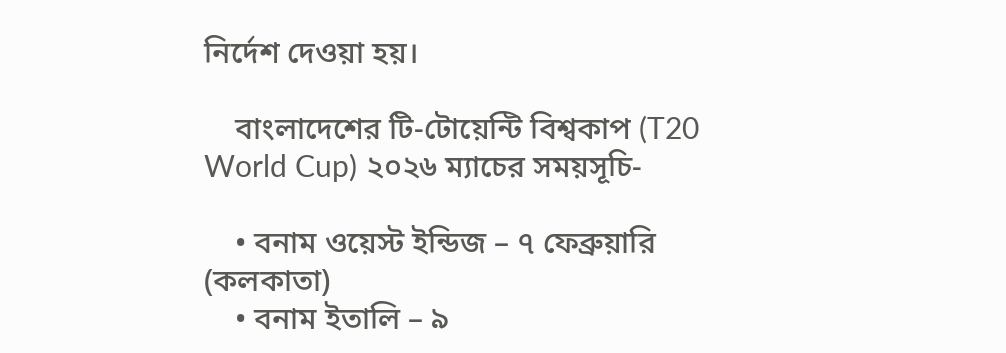নির্দেশ দেওয়া হয়।

    বাংলাদেশের টি-টোয়েন্টি বিশ্বকাপ (T20 World Cup) ২০২৬ ম্যাচের সময়সূচি-

    • বনাম ওয়েস্ট ইন্ডিজ – ৭ ফেব্রুয়ারি (কলকাতা)
    • বনাম ইতালি – ৯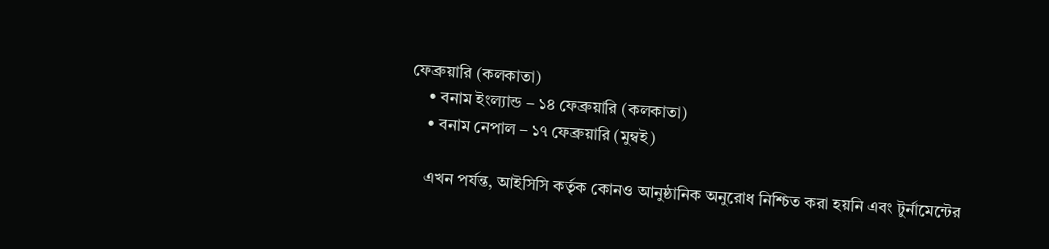ফেব্রুয়ারি (কলকাতা)
    • বনাম ইংল্যান্ড – ১৪ ফেব্রুয়ারি (কলকাতা)
    • বনাম নেপাল – ১৭ ফেব্রুয়ারি (মুম্বই)

    এখন পর্যন্ত, আইসিসি কর্তৃক কোনও আনুষ্ঠানিক অনুরোধ নিশ্চিত করা হয়নি এবং টুর্নামেন্টের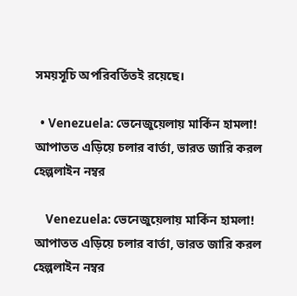সময়সূচি অপরিবর্তিতই রয়েছে।

  • Venezuela: ভেনেজুয়েলায় মার্কিন হামলা! আপাতত এড়িয়ে চলার বার্তা, ভারত জারি করল হেল্পলাইন নম্বর

    Venezuela: ভেনেজুয়েলায় মার্কিন হামলা! আপাতত এড়িয়ে চলার বার্তা, ভারত জারি করল হেল্পলাইন নম্বর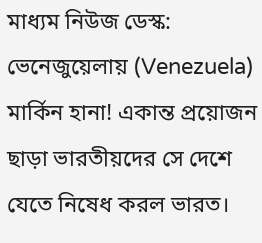মাধ্যম নিউজ ডেস্ক: ভেনেজুয়েলায় (Venezuela) মার্কিন হানা! একান্ত প্রয়োজন ছাড়া ভারতীয়দের সে দেশে যেতে নিষেধ করল ভারত।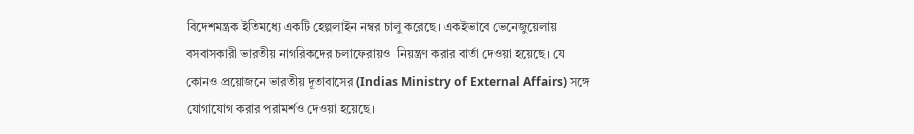বিদেশমন্ত্রক ইতিমধ্যে একটি হেল্পলাইন নম্বর চালু করেছে। একইভাবে ভেনেজুয়েলায় বসবাসকারী ভারতীয় নাগরিকদের চলাফেরায়ও  নিয়ন্ত্রণ করার বার্তা দেওয়া হয়েছে। যে কোনও প্রয়োজনে ভারতীয় দূতাবাসের (Indias Ministry of External Affairs) সঙ্গে যোগাযোগ করার পরামর্শও দেওয়া হয়েছে।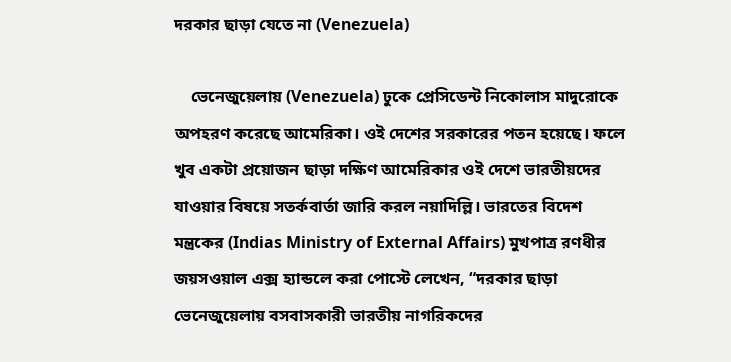দরকার ছাড়া যেতে না (Venezuela)

    ভেনেজুয়েলায় (Venezuela) ঢুকে প্রেসিডেন্ট নিকোলাস মাদুরোকে অপহরণ করেছে আমেরিকা। ওই দেশের সরকারের পতন হয়েছে। ফলে খুব একটা প্রয়োজন ছাড়া দক্ষিণ আমেরিকার ওই দেশে ভারতীয়দের যাওয়ার বিষয়ে সতর্কবার্তা জারি করল নয়াদিল্লি। ভারতের বিদেশ মন্ত্রকের (Indias Ministry of External Affairs) মুখপাত্র রণধীর জয়সওয়াল এক্স হ্যান্ডলে করা পোস্টে লেখেন, “দরকার ছাড়া ভেনেজুয়েলায় বসবাসকারী ভারতীয় নাগরিকদের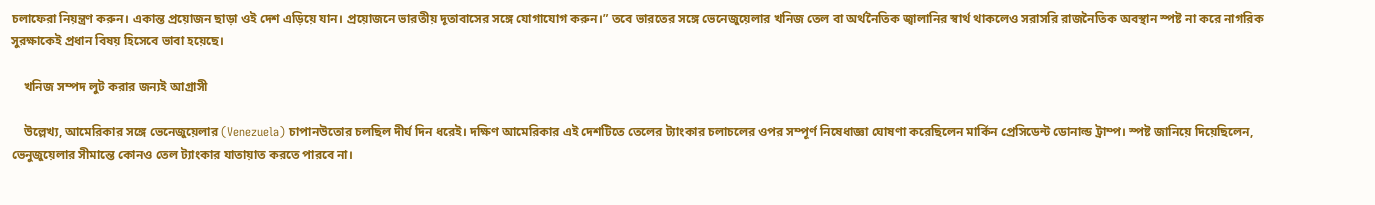চলাফেরা নিয়ন্ত্রণ করুন। একান্ত প্রয়োজন ছাড়া ওই দেশ এড়িয়ে যান। প্রয়োজনে ভারতীয় দূতাবাসের সঙ্গে যোগাযোগ করুন।” তবে ভারতের সঙ্গে ভেনেজুয়েলার খনিজ তেল বা অর্থনৈতিক জ্বালানির স্বার্থ থাকলেও সরাসরি রাজনৈতিক অবস্থান স্পষ্ট না করে নাগরিক সুরক্ষাকেই প্রধান বিষয় হিসেবে ভাবা হয়েছে।

    খনিজ সম্পদ লুট করার জন্যই আগ্রাসী

    উল্লেখ্য, আমেরিকার সঙ্গে ভেনেজুয়েলার (Venezuela) চাপানউতোর চলছিল দীর্ঘ দিন ধরেই। দক্ষিণ আমেরিকার এই দেশটিতে তেলের ট্যাংকার চলাচলের ওপর সম্পূর্ণ নিষেধাজ্ঞা ঘোষণা করেছিলেন মার্কিন প্রেসিডেন্ট ডোনাল্ড ট্রাম্প। স্পষ্ট জানিয়ে দিয়েছিলেন, ভেনুজুয়েলার সীমান্তে কোনও তেল ট্যাংকার যাতায়াত করতে পারবে না।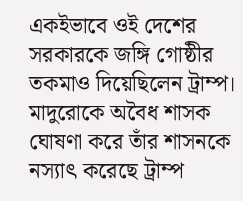একইভাবে ওই দেশের সরকারকে জঙ্গি গোষ্ঠীর তকমাও দিয়েছিলেন ট্রাম্প। মাদুরোকে অবৈধ শাসক ঘোষণা করে তাঁর শাসনকে নস্যাৎ করেছে ট্রাম্প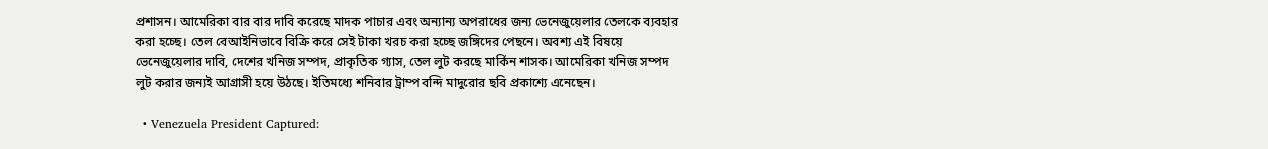প্রশাসন। আমেরিকা বার বার দাবি করেছে মাদক পাচার এবং অন্যান্য অপরাধের জন্য ভেনেজুয়েলার তেলকে ব্যবহার করা হচ্ছে। তেল বেআইনিভাবে বিক্রি করে সেই টাকা খরচ করা হচ্ছে জঙ্গিদের পেছনে। অবশ্য এই বিষয়ে ভেনেজুয়েলার দাবি, দেশের খনিজ সম্পদ, প্রাকৃতিক গ্যাস, তেল লুট করছে মার্কিন শাসক। আমেরিকা খনিজ সম্পদ লুট করার জন্যই আগ্রাসী হয়ে উঠছে। ইতিমধ্যে শনিবার ট্রাম্প বন্দি মাদুরোর ছবি প্রকাশ্যে এনেছেন।

  • Venezuela President Captured: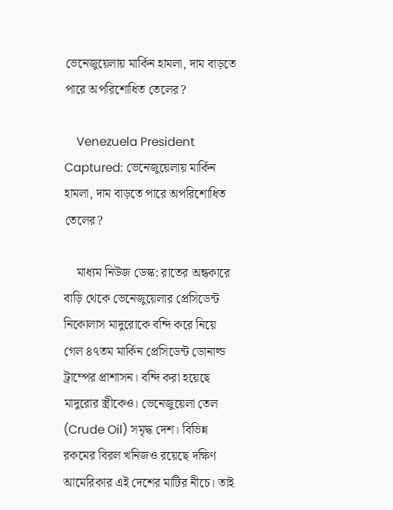ভেনেজুয়েলায় মার্কিন হামলা, দাম বাড়তে পারে অপরিশোধিত তেলের?

    Venezuela President Captured: ভেনেজুয়েলায় মার্কিন হামলা, দাম বাড়তে পারে অপরিশোধিত তেলের?

    মাধ্যম নিউজ ডেস্ক: রাতের অন্ধকারে বাড়ি থেকে ভেনেজুয়েলার প্রেসিডেন্ট নিকোলাস মাদুরোকে বন্দি করে নিয়ে গেল ৪৭তম মার্কিন প্রেসিডেন্ট ডোনাল্ড ট্রাম্পের প্রাশাসন। বন্দি করা হয়েছে মাদুরোর স্ত্রীকেও। ভেনেজুয়েলা তেল (Crude Oil) সমৃদ্ধ দেশ। বিভিন্ন রকমের বিরল খনিজও রয়েছে দক্ষিণ আমেরিকার এই দেশের মাটির নীচে। তাই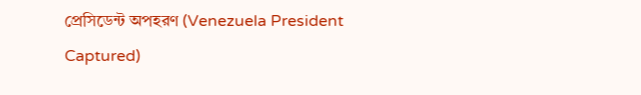প্রেসিডেন্ট অপহরণ (Venezuela President Captured)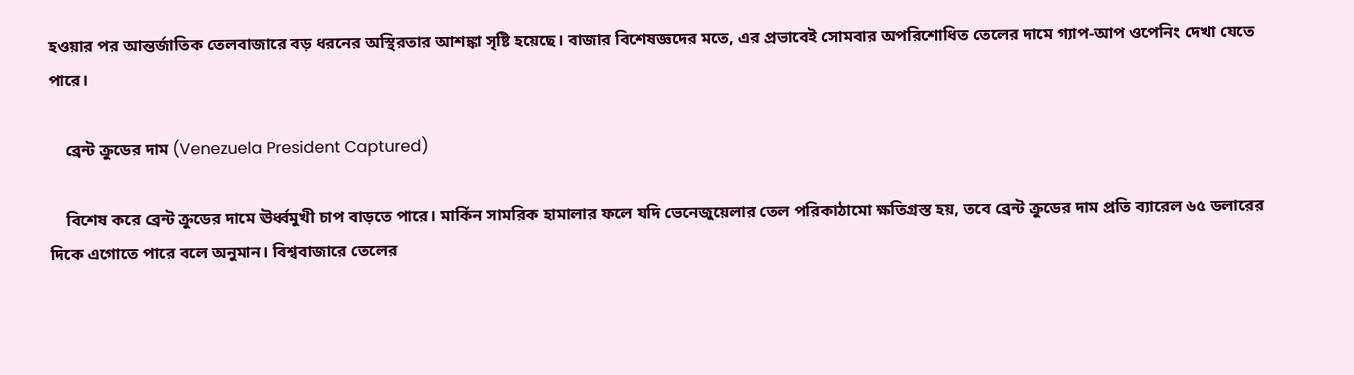হওয়ার পর আন্তর্জাতিক তেলবাজারে বড় ধরনের অস্থিরতার আশঙ্কা সৃষ্টি হয়েছে। বাজার বিশেষজ্ঞদের মতে, এর প্রভাবেই সোমবার অপরিশোধিত তেলের দামে গ্যাপ-আপ ওপেনিং দেখা যেতে পারে।

    ব্রেন্ট ক্রুডের দাম (Venezuela President Captured)

    বিশেষ করে ব্রেন্ট ক্রুডের দামে ঊর্ধ্বমুখী চাপ বাড়তে পারে। মার্কিন সামরিক হামালার ফলে যদি ভেনেজুয়েলার তেল পরিকাঠামো ক্ষতিগ্রস্ত হয়, তবে ব্রেন্ট ক্রুডের দাম প্রতি ব্যারেল ৬৫ ডলারের দিকে এগোতে পারে বলে অনুমান। বিশ্ববাজারে তেলের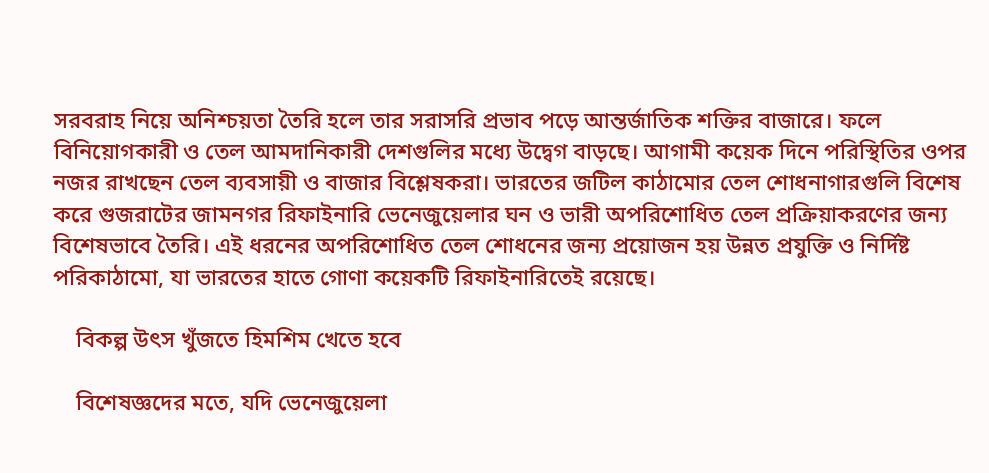সরবরাহ নিয়ে অনিশ্চয়তা তৈরি হলে তার সরাসরি প্রভাব পড়ে আন্তর্জাতিক শক্তির বাজারে। ফলে বিনিয়োগকারী ও তেল আমদানিকারী দেশগুলির মধ্যে উদ্বেগ বাড়ছে। আগামী কয়েক দিনে পরিস্থিতির ওপর নজর রাখছেন তেল ব্যবসায়ী ও বাজার বিশ্লেষকরা। ভারতের জটিল কাঠামোর তেল শোধনাগারগুলি বিশেষ করে গুজরাটের জামনগর রিফাইনারি ভেনেজুয়েলার ঘন ও ভারী অপরিশোধিত তেল প্রক্রিয়াকরণের জন্য বিশেষভাবে তৈরি। এই ধরনের অপরিশোধিত তেল শোধনের জন্য প্রয়োজন হয় উন্নত প্রযুক্তি ও নির্দিষ্ট পরিকাঠামো, যা ভারতের হাতে গোণা কয়েকটি রিফাইনারিতেই রয়েছে।

    বিকল্প উৎস খুঁজতে হিমশিম খেতে হবে

    বিশেষজ্ঞদের মতে, যদি ভেনেজুয়েলা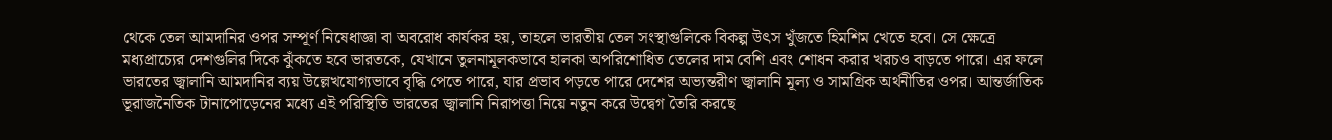থেকে তেল আমদানির ওপর সম্পূর্ণ নিষেধাজ্ঞা বা অবরোধ কার্যকর হয়, তাহলে ভারতীয় তেল সংস্থাগুলিকে বিকল্প উৎস খুঁজতে হিমশিম খেতে হবে। সে ক্ষেত্রে মধ্যপ্রাচ্যের দেশগুলির দিকে ঝুঁকতে হবে ভারতকে, যেখানে তুলনামূলকভাবে হালকা অপরিশোধিত তেলের দাম বেশি এবং শোধন করার খরচও বাড়তে পারে। এর ফলে ভারতের জ্বালানি আমদানির ব্যয় উল্লেখযোগ্যভাবে বৃদ্ধি পেতে পারে, যার প্রভাব পড়তে পারে দেশের অভ্যন্তরীণ জ্বালানি মূল্য ও সামগ্রিক অর্থনীতির ওপর। আন্তর্জাতিক ভূরাজনৈতিক টানাপোড়েনের মধ্যে এই পরিস্থিতি ভারতের জ্বালানি নিরাপত্তা নিয়ে নতুন করে উদ্বেগ তৈরি করছে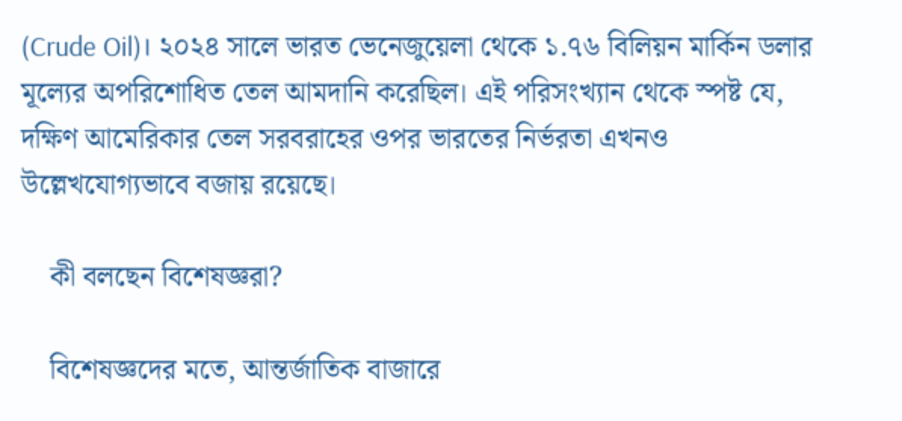(Crude Oil)। ২০২৪ সালে ভারত ভেনেজুয়েলা থেকে ১.৭৬ বিলিয়ন মার্কিন ডলার মূল্যের অপরিশোধিত তেল আমদানি করেছিল। এই পরিসংখ্যান থেকে স্পষ্ট যে, দক্ষিণ আমেরিকার তেল সরবরাহের ওপর ভারতের নির্ভরতা এখনও উল্লেখযোগ্যভাবে বজায় রয়েছে।

    কী বলছেন বিশেষজ্ঞরা?

    বিশেষজ্ঞদের মতে, আন্তর্জাতিক বাজারে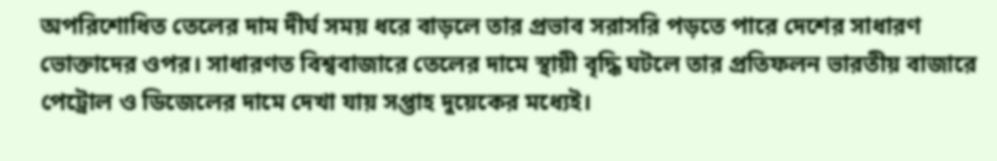অপরিশোধিত তেলের দাম দীর্ঘ সময় ধরে বাড়লে তার প্রভাব সরাসরি পড়তে পারে দেশের সাধারণ ভোক্তাদের ওপর। সাধারণত বিশ্ববাজারে তেলের দামে স্থায়ী বৃদ্ধি ঘটলে তার প্রতিফলন ভারতীয় বাজারে পেট্রোল ও ডিজেলের দামে দেখা যায় সপ্তাহ দুয়েকের মধ্যেই।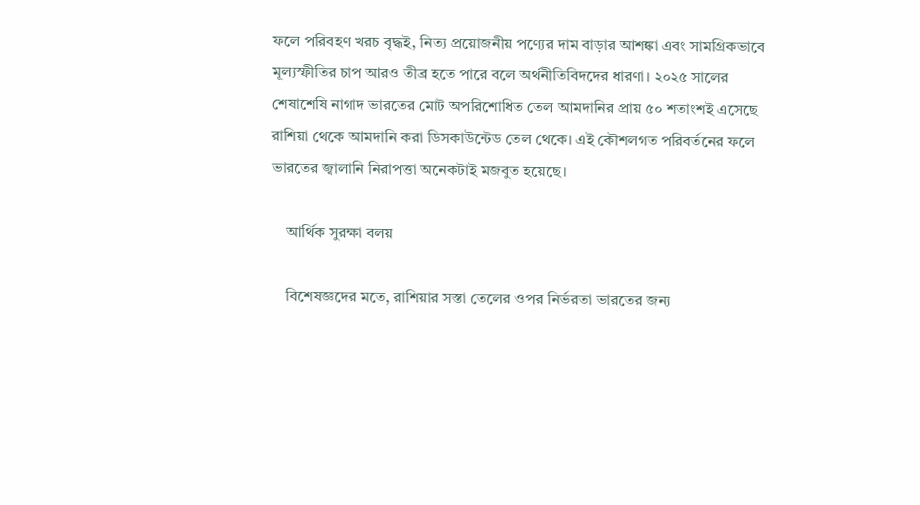ফলে পরিবহণ খরচ বৃদ্ধই, নিত্য প্রয়োজনীয় পণ্যের দাম বাড়ার আশঙ্কা এবং সামগ্রিকভাবে মূল্যস্ফীতির চাপ আরও তীব্র হতে পারে বলে অর্থনীতিবিদদের ধারণা। ২০২৫ সালের শেষাশেষি নাগাদ ভারতের মোট অপরিশোধিত তেল আমদানির প্রায় ৫০ শতাংশই এসেছে রাশিয়া থেকে আমদানি করা ডিসকাউন্টেড তেল থেকে। এই কৌশলগত পরিবর্তনের ফলে ভারতের জ্বালানি নিরাপত্তা অনেকটাই মজবুত হয়েছে।

    আর্থিক সুরক্ষা বলয়

    বিশেষজ্ঞদের মতে, রাশিয়ার সস্তা তেলের ওপর নির্ভরতা ভারতের জন্য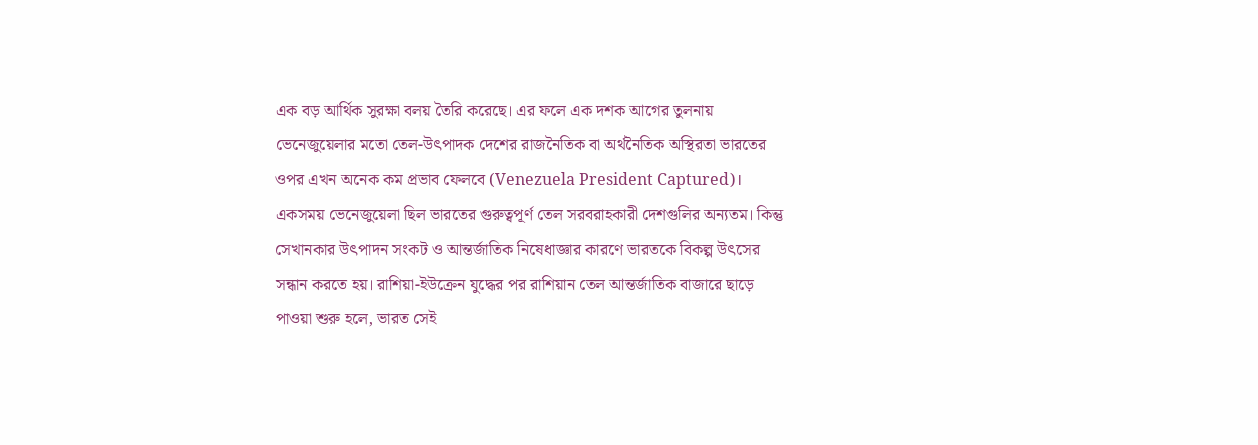এক বড় আর্থিক সুরক্ষা বলয় তৈরি করেছে। এর ফলে এক দশক আগের তুলনায় ভেনেজুয়েলার মতো তেল-উৎপাদক দেশের রাজনৈতিক বা অর্থনৈতিক অস্থিরতা ভারতের ওপর এখন অনেক কম প্রভাব ফেলবে (Venezuela President Captured)। একসময় ভেনেজুয়েলা ছিল ভারতের গুরুত্বপূর্ণ তেল সরবরাহকারী দেশগুলির অন্যতম। কিন্তু সেখানকার উৎপাদন সংকট ও আন্তর্জাতিক নিষেধাজ্ঞার কারণে ভারতকে বিকল্প উৎসের সন্ধান করতে হয়। রাশিয়া-ইউক্রেন যুদ্ধের পর রাশিয়ান তেল আন্তর্জাতিক বাজারে ছাড়ে পাওয়া শুরু হলে, ভারত সেই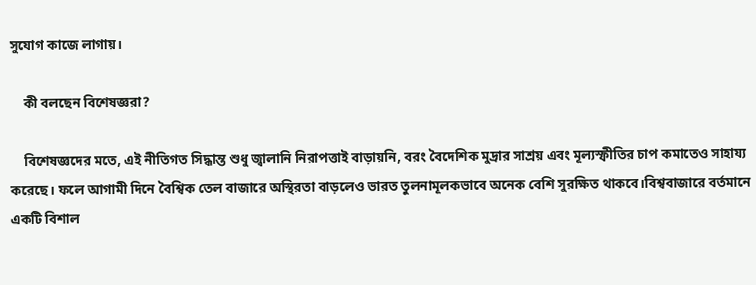সুযোগ কাজে লাগায়।

    কী বলছেন বিশেষজ্ঞরা?

    বিশেষজ্ঞদের মতে, এই নীতিগত সিদ্ধান্ত শুধু জ্বালানি নিরাপত্তাই বাড়ায়নি, বরং বৈদেশিক মুদ্রার সাশ্রয় এবং মূল্যস্ফীতির চাপ কমাতেও সাহায্য করেছে। ফলে আগামী দিনে বৈশ্বিক তেল বাজারে অস্থিরতা বাড়লেও ভারত তুলনামূলকভাবে অনেক বেশি সুরক্ষিত থাকবে।বিশ্ববাজারে বর্তমানে একটি বিশাল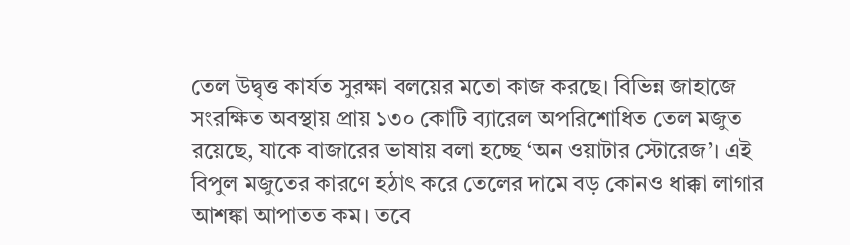তেল উদ্বৃত্ত কার্যত সুরক্ষা বলয়ের মতো কাজ করছে। বিভিন্ন জাহাজে সংরক্ষিত অবস্থায় প্রায় ১৩০ কোটি ব্যারেল অপরিশোধিত তেল মজুত রয়েছে, যাকে বাজারের ভাষায় বলা হচ্ছে ‘অন ওয়াটার স্টোরেজ’। এই বিপুল মজুতের কারণে হঠাৎ করে তেলের দামে বড় কোনও ধাক্কা লাগার আশঙ্কা আপাতত কম। তবে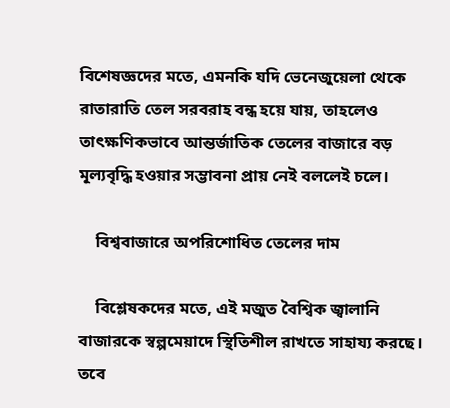বিশেষজ্ঞদের মতে, এমনকি যদি ভেনেজুয়েলা থেকে রাতারাতি তেল সরবরাহ বন্ধ হয়ে যায়, তাহলেও তাৎক্ষণিকভাবে আন্তর্জাতিক তেলের বাজারে বড় মূল্যবৃদ্ধি হওয়ার সম্ভাবনা প্রায় নেই বললেই চলে।

    বিশ্ববাজারে অপরিশোধিত তেলের দাম

    বিশ্লেষকদের মতে, এই মজুত বৈশ্বিক জ্বালানি বাজারকে স্বল্পমেয়াদে স্থিতিশীল রাখতে সাহায্য করছে। তবে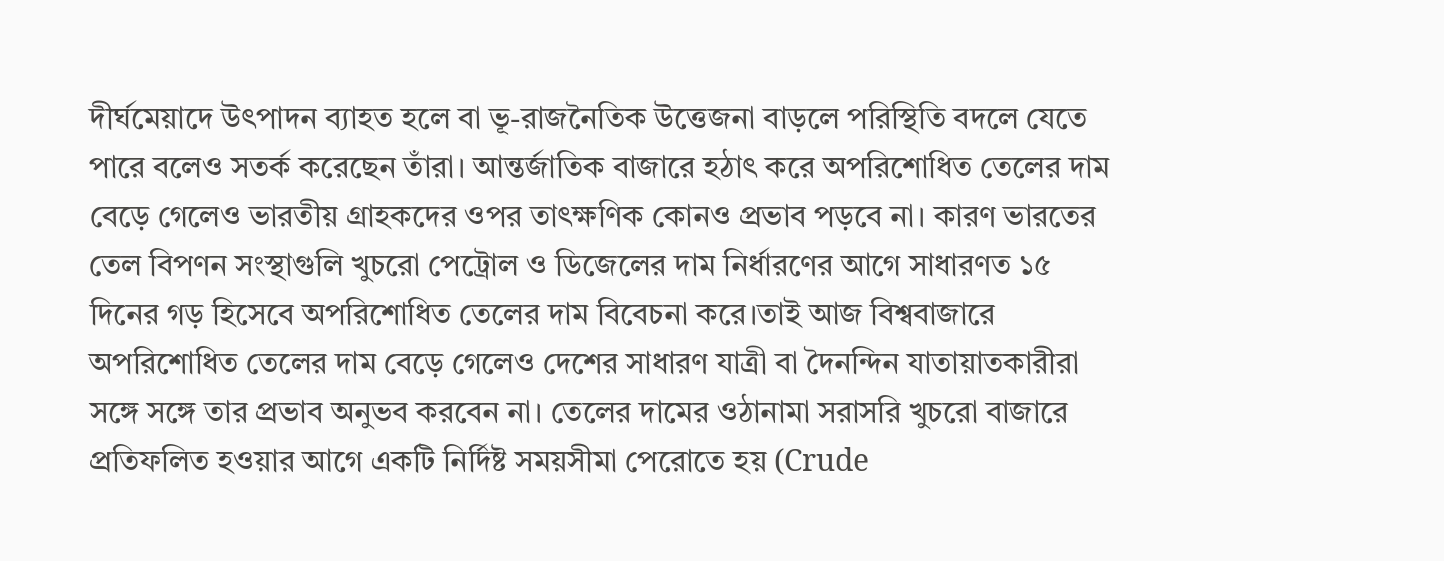দীর্ঘমেয়াদে উৎপাদন ব্যাহত হলে বা ভূ-রাজনৈতিক উত্তেজনা বাড়লে পরিস্থিতি বদলে যেতে পারে বলেও সতর্ক করেছেন তাঁরা। আন্তর্জাতিক বাজারে হঠাৎ করে অপরিশোধিত তেলের দাম বেড়ে গেলেও ভারতীয় গ্রাহকদের ওপর তাৎক্ষণিক কোনও প্রভাব পড়বে না। কারণ ভারতের তেল বিপণন সংস্থাগুলি খুচরো পেট্রোল ও ডিজেলের দাম নির্ধারণের আগে সাধারণত ১৫ দিনের গড় হিসেবে অপরিশোধিত তেলের দাম বিবেচনা করে।তাই আজ বিশ্ববাজারে অপরিশোধিত তেলের দাম বেড়ে গেলেও দেশের সাধারণ যাত্রী বা দৈনন্দিন যাতায়াতকারীরা সঙ্গে সঙ্গে তার প্রভাব অনুভব করবেন না। তেলের দামের ওঠানামা সরাসরি খুচরো বাজারে প্রতিফলিত হওয়ার আগে একটি নির্দিষ্ট সময়সীমা পেরোতে হয় (Crude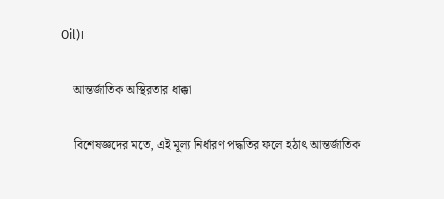Oil)।

    আন্তর্জাতিক অস্থিরতার ধাক্কা

    বিশেষজ্ঞদের মতে, এই মূল্য নির্ধারণ পদ্ধতির ফলে হঠাৎ আন্তর্জাতিক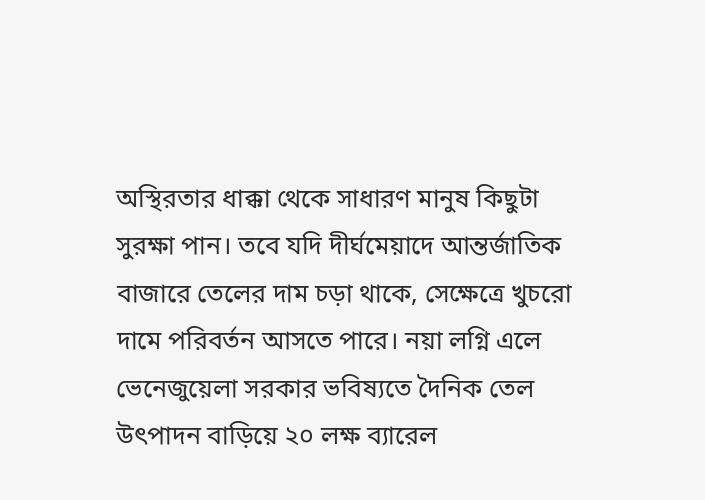অস্থিরতার ধাক্কা থেকে সাধারণ মানুষ কিছুটা সুরক্ষা পান। তবে যদি দীর্ঘমেয়াদে আন্তর্জাতিক বাজারে তেলের দাম চড়া থাকে, সেক্ষেত্রে খুচরো দামে পরিবর্তন আসতে পারে। নয়া লগ্নি এলে ভেনেজুয়েলা সরকার ভবিষ্যতে দৈনিক তেল উৎপাদন বাড়িয়ে ২০ লক্ষ ব্যারেল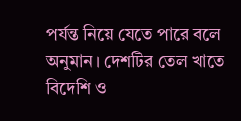পর্যন্ত নিয়ে যেতে পারে বলে অনুমান। দেশটির তেল খাতে বিদেশি ও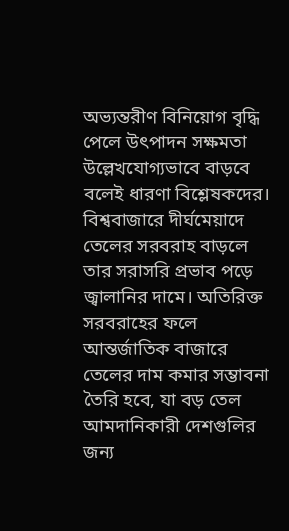অভ্যন্তরীণ বিনিয়োগ বৃদ্ধি পেলে উৎপাদন সক্ষমতা উল্লেখযোগ্যভাবে বাড়বে বলেই ধারণা বিশ্লেষকদের। বিশ্ববাজারে দীর্ঘমেয়াদে তেলের সরবরাহ বাড়লে তার সরাসরি প্রভাব পড়ে  জ্বালানির দামে। অতিরিক্ত সরবরাহের ফলে আন্তর্জাতিক বাজারে তেলের দাম কমার সম্ভাবনা তৈরি হবে, যা বড় তেল আমদানিকারী দেশগুলির জন্য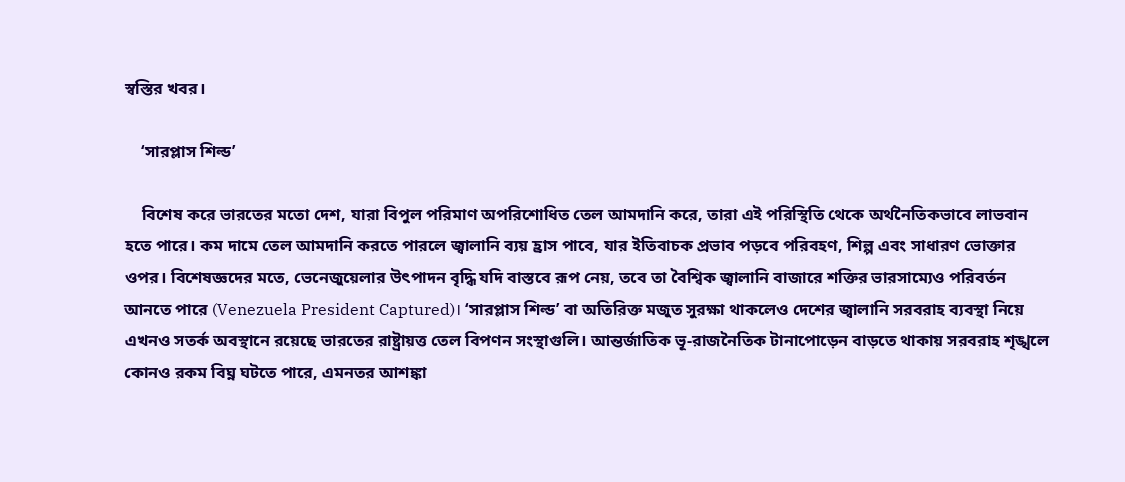স্বস্তির খবর।

    ‘সারপ্লাস শিল্ড’

    বিশেষ করে ভারতের মতো দেশ, যারা বিপুল পরিমাণ অপরিশোধিত তেল আমদানি করে, তারা এই পরিস্থিতি থেকে অর্থনৈতিকভাবে লাভবান হতে পারে। কম দামে তেল আমদানি করতে পারলে জ্বালানি ব্যয় হ্রাস পাবে, যার ইতিবাচক প্রভাব পড়বে পরিবহণ, শিল্প এবং সাধারণ ভোক্তার ওপর। বিশেষজ্ঞদের মতে, ভেনেজুয়েলার উৎপাদন বৃদ্ধি যদি বাস্তবে রূপ নেয়, তবে তা বৈশ্বিক জ্বালানি বাজারে শক্তির ভারসাম্যেও পরিবর্তন আনতে পারে (Venezuela President Captured)। ‘সারপ্লাস শিল্ড’ বা অতিরিক্ত মজুত সুরক্ষা থাকলেও দেশের জ্বালানি সরবরাহ ব্যবস্থা নিয়ে এখনও সতর্ক অবস্থানে রয়েছে ভারতের রাষ্ট্রায়ত্ত তেল বিপণন সংস্থাগুলি। আন্তর্জাতিক ভূ-রাজনৈতিক টানাপোড়েন বাড়তে থাকায় সরবরাহ শৃঙ্খলে কোনও রকম বিঘ্ন ঘটতে পারে, এমনতর আশঙ্কা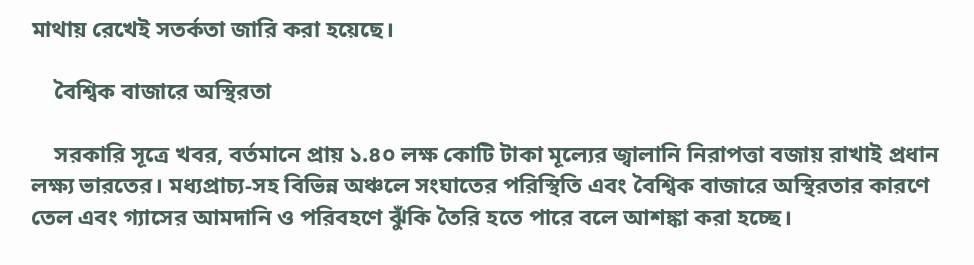মাথায় রেখেই সতর্কতা জারি করা হয়েছে।

    বৈশ্বিক বাজারে অস্থিরতা

    সরকারি সূত্রে খবর, বর্তমানে প্রায় ১.৪০ লক্ষ কোটি টাকা মূল্যের জ্বালানি নিরাপত্তা বজায় রাখাই প্রধান লক্ষ্য ভারতের। মধ্যপ্রাচ্য-সহ বিভিন্ন অঞ্চলে সংঘাতের পরিস্থিতি এবং বৈশ্বিক বাজারে অস্থিরতার কারণে তেল এবং গ্যাসের আমদানি ও পরিবহণে ঝুঁকি তৈরি হতে পারে বলে আশঙ্কা করা হচ্ছে।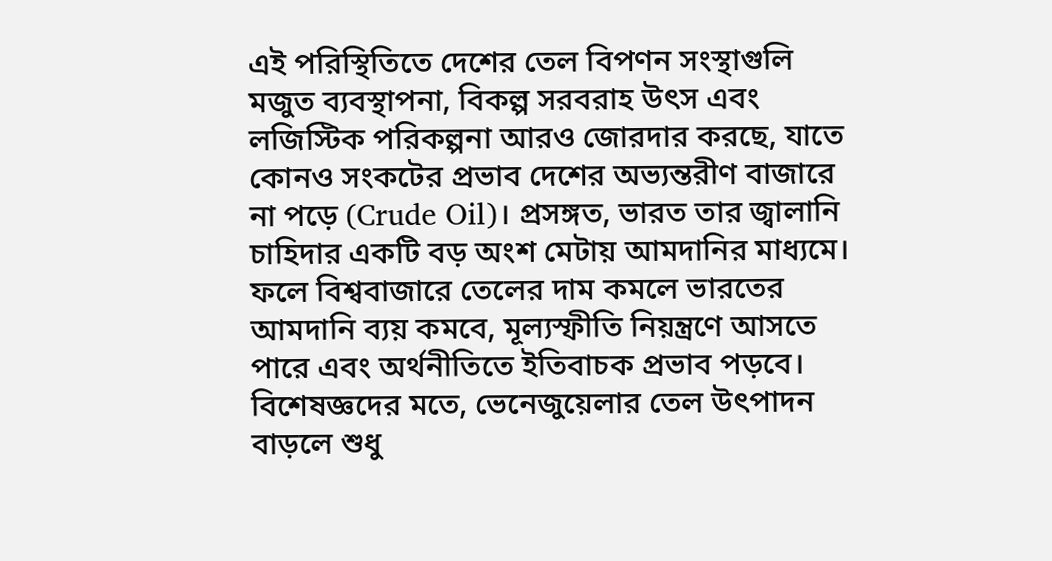এই পরিস্থিতিতে দেশের তেল বিপণন সংস্থাগুলি মজুত ব্যবস্থাপনা, বিকল্প সরবরাহ উৎস এবং লজিস্টিক পরিকল্পনা আরও জোরদার করছে, যাতে কোনও সংকটের প্রভাব দেশের অভ্যন্তরীণ বাজারে না পড়ে (Crude Oil)। প্রসঙ্গত, ভারত তার জ্বালানি চাহিদার একটি বড় অংশ মেটায় আমদানির মাধ্যমে। ফলে বিশ্ববাজারে তেলের দাম কমলে ভারতের আমদানি ব্যয় কমবে, মূল্যস্ফীতি নিয়ন্ত্রণে আসতে পারে এবং অর্থনীতিতে ইতিবাচক প্রভাব পড়বে। বিশেষজ্ঞদের মতে, ভেনেজুয়েলার তেল উৎপাদন বাড়লে শুধু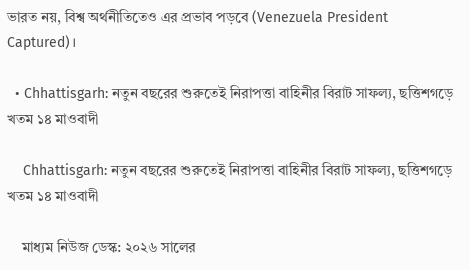ভারত নয়, বিশ্ব অর্থনীতিতেও এর প্রভাব পড়বে (Venezuela President Captured)।

  • Chhattisgarh: নতুন বছরের শুরুতেই নিরাপত্তা বাহিনীর বিরাট সাফল্য, ছত্তিশগড়ে খতম ১৪ মাওবাদী

    Chhattisgarh: নতুন বছরের শুরুতেই নিরাপত্তা বাহিনীর বিরাট সাফল্য, ছত্তিশগড়ে খতম ১৪ মাওবাদী

    মাধ্যম নিউজ ডেস্ক: ২০২৬ সালের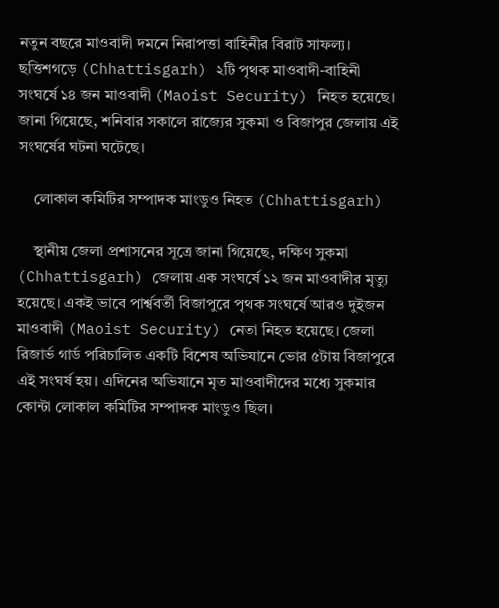নতুন বছরে মাওবাদী দমনে নিরাপত্তা বাহিনীর বিরাট সাফল্য। ছত্তিশগড়ে (Chhattisgarh) ২টি পৃথক মাওবাদী-বাহিনী সংঘর্ষে ১৪ জন মাওবাদী (Maoist Security) নিহত হয়েছে। জানা গিয়েছে, শনিবার সকালে রাজ্যের সুকমা ও বিজাপুর জেলায় এই সংঘর্ষের ঘটনা ঘটেছে।

    লোকাল কমিটির সম্পাদক মাংডুও নিহত (Chhattisgarh)

    স্থানীয় জেলা প্রশাসনের সূত্রে জানা গিয়েছে, দক্ষিণ সুকমা (Chhattisgarh) জেলায় এক সংঘর্ষে ১২ জন মাওবাদীর মৃত্যু হয়েছে। একই ভাবে পার্শ্ববর্তী বিজাপুরে পৃথক সংঘর্ষে আরও দুইজন মাওবাদী (Maoist Security) নেতা নিহত হয়েছে। জেলা রিজার্ভ গার্ড পরিচালিত একটি বিশেষ অভিযানে ভোর ৫টায় বিজাপুরে এই সংঘর্ষ হয়। এদিনের অভিযানে মৃত মাওবাদীদের মধ্যে সুকমার কোন্টা লোকাল কমিটির সম্পাদক মাংডুও ছিল।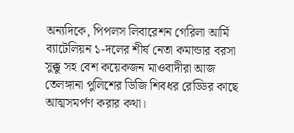অন্যদিকে, পিপলস লিবারেশন গেরিলা আর্মি ব্যাটেলিয়ন ১-দলের শীর্ষ নেতা কমান্ডার বরসা সুক্কু সহ বেশ কয়েকজন মাওবাদীরা আজ তেলঙ্গানা পুলিশের ডিজি শিবধর রেড্ডির কাছে আত্মসমর্পণ করার কথা।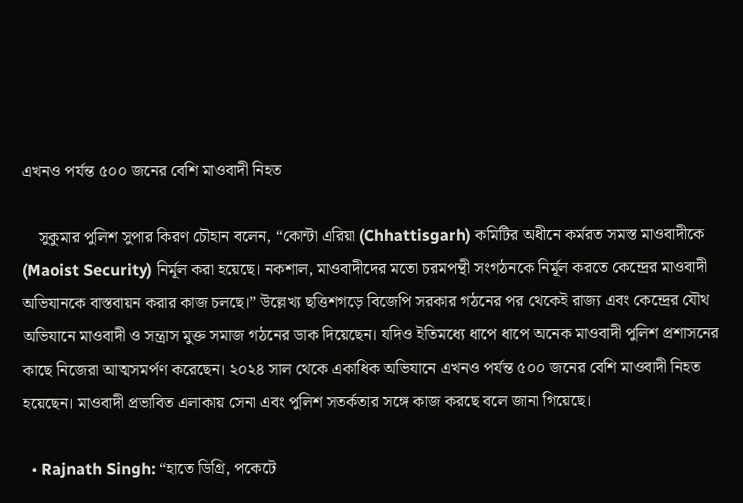এখনও পর্যন্ত ৫০০ জনের বেশি মাওবাদী নিহত

    সুকুমার পুলিশ সুপার কিরণ চৌহান বলেন, “কোন্টা এরিয়া (Chhattisgarh) কমিটির অধীনে কর্মরত সমস্ত মাওবাদীকে (Maoist Security) নির্মূল করা হয়েছে। নকশাল, মাওবাদীদের মতো চরমপন্থী সংগঠনকে নির্মূল করতে কেন্দ্রের মাওবাদী অভিযানকে বাস্তবায়ন করার কাজ চলছে।” উল্লেখ্য ছত্তিশগড়ে বিজেপি সরকার গঠনের পর থেকেই রাজ্য এবং কেন্দ্রের যৌথ অভিযানে মাওবাদী ও সন্ত্রাস মুক্ত সমাজ গঠনের ডাক দিয়েছেন। যদিও ইতিমধ্যে ধাপে ধাপে অনেক মাওবাদী পুলিশ প্রশাসনের কাছে নিজেরা আত্মসমর্পণ করেছেন। ২০২৪ সাল থেকে একাধিক অভিযানে এখনও পর্যন্ত ৫০০ জনের বেশি মাওবাদী নিহত হয়েছেন। মাওবাদী প্রভাবিত এলাকায় সেনা এবং পুলিশ সতর্কতার সঙ্গে কাজ করছে বলে জানা গিয়েছে।

  • Rajnath Singh: “হাতে ডিগ্রি, পকেটে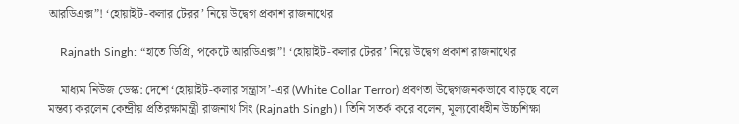আরডিএক্স”! ‘হোয়াইট-কলার টেরর’ নিয়ে উদ্বেগ প্রকাশ রাজনাথের

    Rajnath Singh: “হাতে ডিগ্রি, পকেটে আরডিএক্স”! ‘হোয়াইট-কলার টেরর’ নিয়ে উদ্বেগ প্রকাশ রাজনাথের

    মাধ্যম নিউজ ডেস্ক: দেশে ‘হোয়াইট-কলার সন্ত্রাস’-এর (White Collar Terror) প্রবণতা উদ্বেগজনকভাবে বাড়ছে বলে মন্তব্য করলেন কেন্দ্রীয় প্রতিরক্ষামন্ত্রী রাজনাথ সিং (Rajnath Singh)। তিনি সতর্ক করে বলেন, মূল্যবোধহীন উচ্চশিক্ষা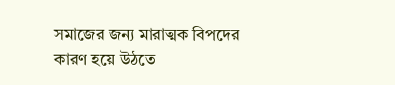সমাজের জন্য মারাত্মক বিপদের কারণ হয়ে উঠতে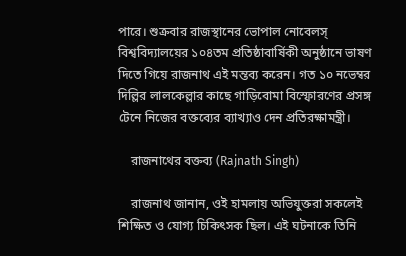পারে। শুক্রবার রাজস্থানের ভোপাল নোবেলস্ বিশ্ববিদ্যালয়ের ১০৪তম প্রতিষ্ঠাবার্ষিকী অনুষ্ঠানে ভাষণ দিতে গিয়ে রাজনাথ এই মন্তব্য করেন। গত ১০ নভেম্বর দিল্লির লালকেল্লার কাছে গাড়িবোমা বিস্ফোরণের প্রসঙ্গ টেনে নিজের বক্তব্যের ব্যাখ্যাও দেন প্রতিরক্ষামন্ত্রী।

    রাজনাথের বক্তব্য (Rajnath Singh)

    রাজনাথ জানান, ওই হামলায় অভিযুক্তরা সকলেই শিক্ষিত ও যোগ্য চিকিৎসক ছিল। এই ঘটনাকে তিনি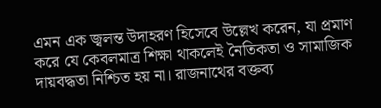এমন এক জ্বলন্ত উদাহরণ হিসেবে উল্লেখ করেন, যা প্রমাণ করে যে কেবলমাত্র শিক্ষা থাকলেই নৈতিকতা ও সামাজিক দায়বদ্ধতা নিশ্চিত হয় না। রাজনাথের বক্তব্য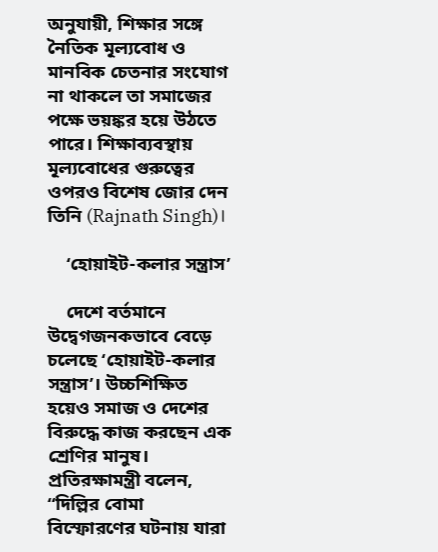অনুযায়ী, শিক্ষার সঙ্গে নৈতিক মূল্যবোধ ও মানবিক চেতনার সংযোগ না থাকলে তা সমাজের পক্ষে ভয়ঙ্কর হয়ে উঠতে পারে। শিক্ষাব্যবস্থায় মূল্যবোধের গুরুত্বের ওপরও বিশেষ জোর দেন তিনি (Rajnath Singh)।

    ‘হোয়াইট-কলার সন্ত্রাস’

    দেশে বর্তমানে উদ্বেগজনকভাবে বেড়ে চলেছে ‘হোয়াইট-কলার সন্ত্রাস’। উচ্চশিক্ষিত হয়েও সমাজ ও দেশের বিরুদ্ধে কাজ করছেন এক শ্রেণির মানুষ। প্রতিরক্ষামন্ত্রী বলেন, “দিল্লির বোমা বিস্ফোরণের ঘটনায় যারা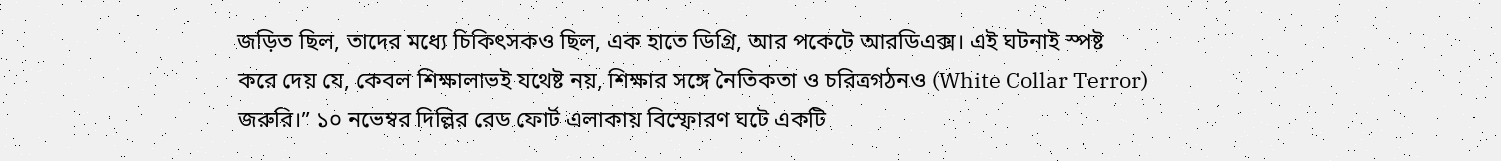জড়িত ছিল, তাদের মধ্যে চিকিৎসকও ছিল, এক হাতে ডিগ্রি, আর পকেটে আরডিএক্স। এই ঘটনাই স্পষ্ট করে দেয় যে, কেবল শিক্ষালাভই যথেষ্ট নয়, শিক্ষার সঙ্গে নৈতিকতা ও চরিত্রগঠনও (White Collar Terror) জরুরি।” ১০ নভেম্বর দিল্লির রেড ফোর্ট এলাকায় বিস্ফোরণ ঘটে একটি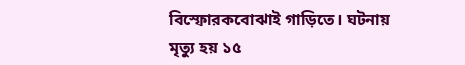বিস্ফোরকবোঝাই গাড়িতে। ঘটনায় মৃত্যু হয় ১৫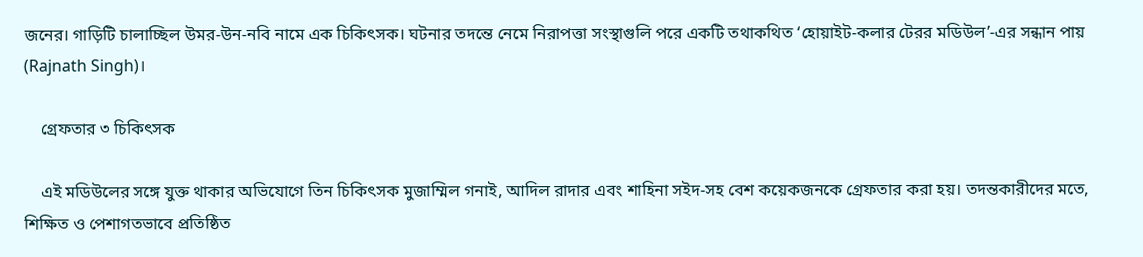জনের। গাড়িটি চালাচ্ছিল উমর-উন-নবি নামে এক চিকিৎসক। ঘটনার তদন্তে নেমে নিরাপত্তা সংস্থাগুলি পরে একটি তথাকথিত ‘হোয়াইট-কলার টেরর মডিউল’-এর সন্ধান পায় (Rajnath Singh)।

    গ্রেফতার ৩ চিকিৎসক

    এই মডিউলের সঙ্গে যুক্ত থাকার অভিযোগে তিন চিকিৎসক মুজাম্মিল গনাই, আদিল রাদার এবং শাহিনা সইদ-সহ বেশ কয়েকজনকে গ্রেফতার করা হয়। তদন্তকারীদের মতে, শিক্ষিত ও পেশাগতভাবে প্রতিষ্ঠিত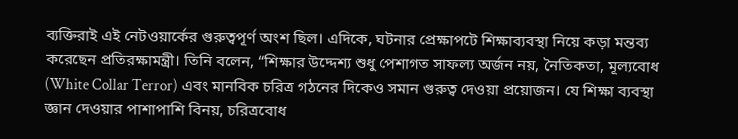ব্যক্তিরাই এই নেটওয়ার্কের গুরুত্বপূর্ণ অংশ ছিল। এদিকে, ঘটনার প্রেক্ষাপটে শিক্ষাব্যবস্থা নিয়ে কড়া মন্তব্য করেছেন প্রতিরক্ষামন্ত্রী। তিনি বলেন, “শিক্ষার উদ্দেশ্য শুধু পেশাগত সাফল্য অর্জন নয়, নৈতিকতা, মূল্যবোধ (White Collar Terror) এবং মানবিক চরিত্র গঠনের দিকেও সমান গুরুত্ব দেওয়া প্রয়োজন। যে শিক্ষা ব্যবস্থা জ্ঞান দেওয়ার পাশাপাশি বিনয়, চরিত্রবোধ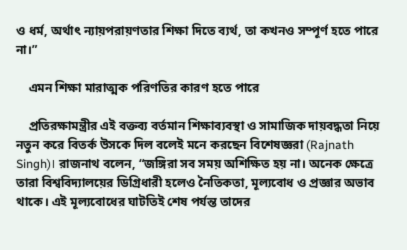ও ধর্ম, অর্থাৎ ন্যায়পরায়ণতার শিক্ষা দিতে ব্যর্থ, তা কখনও সম্পূর্ণ হতে পারে না।”

    এমন শিক্ষা মারাত্মক পরিণতির কারণ হতে পারে

    প্রতিরক্ষামন্ত্রীর এই বক্তব্য বর্তমান শিক্ষাব্যবস্থা ও সামাজিক দায়বদ্ধতা নিয়ে নতুন করে বিতর্ক উসকে দিল বলেই মনে করছেন বিশেষজ্ঞরা (Rajnath Singh)। রাজনাথ বলেন, “জঙ্গিরা সব সময় অশিক্ষিত হয় না। অনেক ক্ষেত্রে তারা বিশ্ববিদ্যালয়ের ডিগ্রিধারী হলেও নৈতিকতা, মূল্যবোধ ও প্রজ্ঞার অভাব থাকে। এই মূল্যবোধের ঘাটতিই শেষ পর্যন্ত তাদের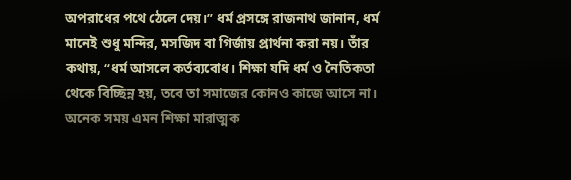অপরাধের পথে ঠেলে দেয়।” ধর্ম প্রসঙ্গে রাজনাথ জানান, ধর্ম মানেই শুধু মন্দির, মসজিদ বা গির্জায় প্রার্থনা করা নয়। তাঁর কথায়, “ধর্ম আসলে কর্তব্যবোধ। শিক্ষা যদি ধর্ম ও নৈতিকতা থেকে বিচ্ছিন্ন হয়, তবে তা সমাজের কোনও কাজে আসে না। অনেক সময় এমন শিক্ষা মারাত্মক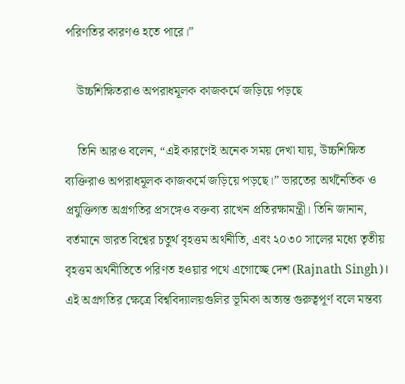পরিণতির কারণও হতে পারে।”

    উচ্চশিক্ষিতরাও অপরাধমূলক কাজকর্মে জড়িয়ে পড়ছে

    তিনি আরও বলেন, “এই কারণেই অনেক সময় দেখা যায়, উচ্চশিক্ষিত ব্যক্তিরাও অপরাধমূলক কাজকর্মে জড়িয়ে পড়ছে।” ভারতের অর্থনৈতিক ও প্রযুক্তিগত অগ্রগতির প্রসঙ্গেও বক্তব্য রাখেন প্রতিরক্ষামন্ত্রী। তিনি জানান, বর্তমানে ভারত বিশ্বের চতুর্থ বৃহত্তম অর্থনীতি, এবং ২০৩০ সালের মধ্যে তৃতীয় বৃহত্তম অর্থনীতিতে পরিণত হওয়ার পথে এগোচ্ছে দেশ (Rajnath Singh)। এই অগ্রগতির ক্ষেত্রে বিশ্ববিদ্যালয়গুলির ভূমিকা অত্যন্ত গুরুত্বপূর্ণ বলে মন্তব্য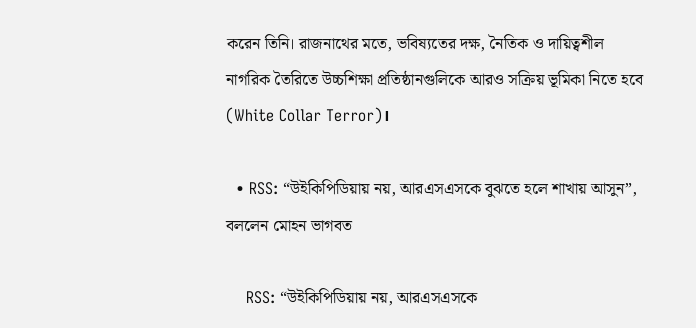করেন তিনি। রাজনাথের মতে, ভবিষ্যতের দক্ষ, নৈতিক ও দায়িত্বশীল নাগরিক তৈরিতে উচ্চশিক্ষা প্রতিষ্ঠানগুলিকে আরও সক্রিয় ভূমিকা নিতে হবে (White Collar Terror)।

  • RSS: “উইকিপিডিয়ায় নয়, আরএসএসকে বুঝতে হলে শাখায় আসুন”, বললেন মোহন ভাগবত

    RSS: “উইকিপিডিয়ায় নয়, আরএসএসকে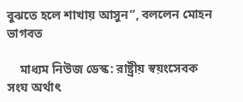বুঝতে হলে শাখায় আসুন”, বললেন মোহন ভাগবত

    মাধ্যম নিউজ ডেস্ক: রাষ্ট্রীয় স্বয়ংসেবক সংঘ অর্থাৎ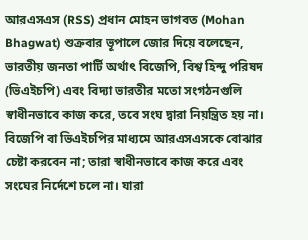আরএসএস (RSS) প্রধান মোহন ভাগবত (Mohan Bhagwat) শুক্রবার ভূপালে জোর দিয়ে বলেছেন, ভারতীয় জনতা পার্টি অর্থাৎ বিজেপি, বিশ্ব হিন্দু পরিষদ (ভিএইচপি) এবং বিদ্যা ভারতীর মতো সংগঠনগুলি স্বাধীনভাবে কাজ করে, তবে সংঘ দ্বারা নিয়ন্ত্রিত হয় না। বিজেপি বা ভিএইচপির মাধ্যমে আরএসএসকে বোঝার চেষ্টা করবেন না; তারা স্বাধীনভাবে কাজ করে এবং সংঘের নির্দেশে চলে না। যারা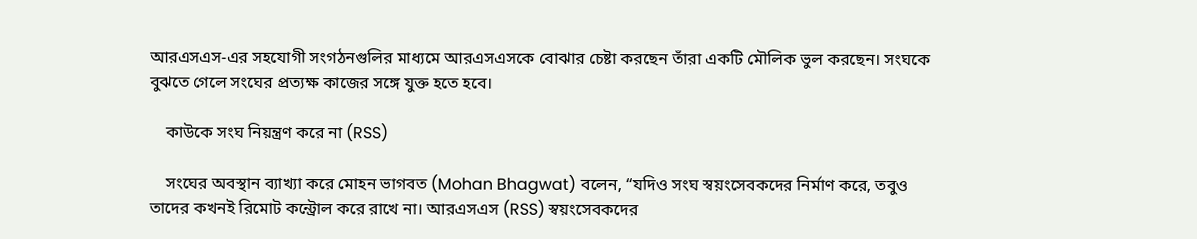আরএসএস-এর সহযোগী সংগঠনগুলির মাধ্যমে আরএসএসকে বোঝার চেষ্টা করছেন তাঁরা একটি মৌলিক ভুল করছেন। সংঘকে বুঝতে গেলে সংঘের প্রত্যক্ষ কাজের সঙ্গে যুক্ত হতে হবে।

    কাউকে সংঘ নিয়ন্ত্রণ করে না (RSS)

    সংঘের অবস্থান ব্যাখ্যা করে মোহন ভাগবত (Mohan Bhagwat) বলেন, “যদিও সংঘ স্বয়ংসেবকদের নির্মাণ করে, তবুও তাদের কখনই রিমোট কন্ট্রোল করে রাখে না। আরএসএস (RSS) স্বয়ংসেবকদের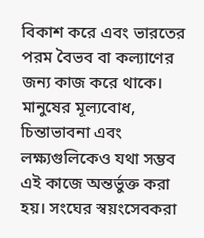বিকাশ করে এবং ভারতের পরম বৈভব বা কল্যাণের জন্য কাজ করে থাকে। মানুষের মূল্যবোধ, চিন্তাভাবনা এবং লক্ষ্যগুলিকেও যথা সম্ভব এই কাজে অন্তর্ভুক্ত করা হয়। সংঘের স্বয়ংসেবকরা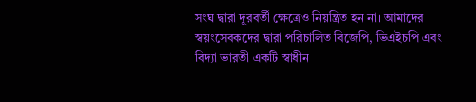সংঘ দ্বারা দূরবর্তী ক্ষেত্রেও নিয়ন্ত্রিত হন না। আমাদের স্বয়ংসেবকদের দ্বারা পরিচালিত বিজেপি, ভিএইচপি এবং বিদ্যা ভারতী একটি স্বাধীন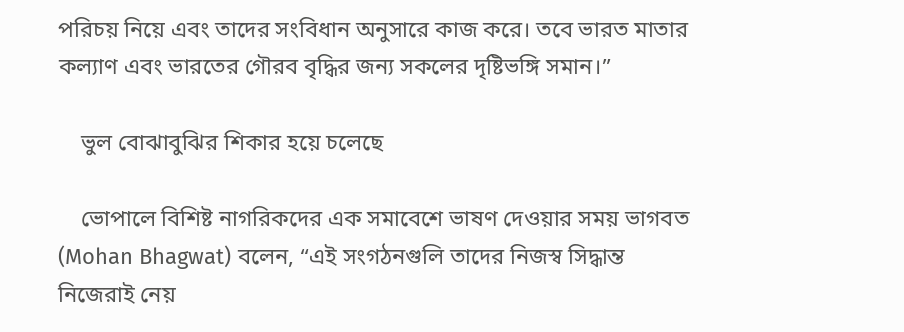পরিচয় নিয়ে এবং তাদের সংবিধান অনুসারে কাজ করে। তবে ভারত মাতার কল্যাণ এবং ভারতের গৌরব বৃদ্ধির জন্য সকলের দৃষ্টিভঙ্গি সমান।”

    ভুল বোঝাবুঝির শিকার হয়ে চলেছে

    ভোপালে বিশিষ্ট নাগরিকদের এক সমাবেশে ভাষণ দেওয়ার সময় ভাগবত (Mohan Bhagwat) বলেন, “এই সংগঠনগুলি তাদের নিজস্ব সিদ্ধান্ত নিজেরাই নেয়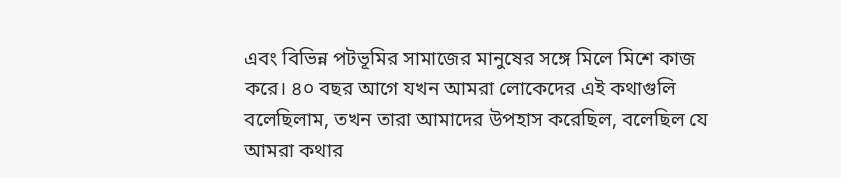এবং বিভিন্ন পটভূমির সামাজের মানুষের সঙ্গে মিলে মিশে কাজ করে। ৪০ বছর আগে যখন আমরা লোকেদের এই কথাগুলি বলেছিলাম, তখন তারা আমাদের উপহাস করেছিল, বলেছিল যে আমরা কথার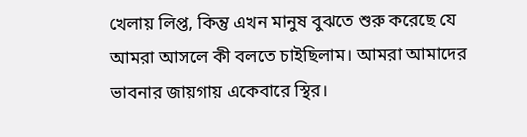খেলায় লিপ্ত, কিন্তু এখন মানুষ বুঝতে শুরু করেছে যে আমরা আসলে কী বলতে চাইছিলাম। আমরা আমাদের ভাবনার জায়গায় একেবারে স্থির।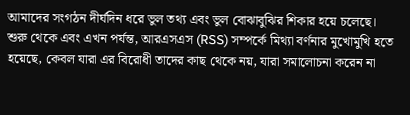আমাদের সংগঠন দীর্ঘদিন ধরে ভুল তথ্য এবং ভুল বোঝাবুঝির শিকার হয়ে চলেছে। শুরু থেকে এবং এখন পর্যন্ত, আরএসএস (RSS) সম্পর্কে মিথ্যা বর্ণনার মুখোমুখি হতে হয়েছে, কেবল যারা এর বিরোধী তাদের কাছ থেকে নয়, যারা সমালোচনা করেন না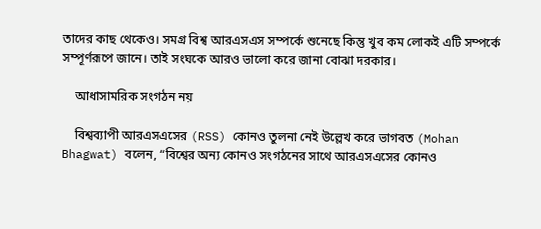তাদের কাছ থেকেও। সমগ্র বিশ্ব আরএসএস সম্পর্কে শুনেছে কিন্তু খুব কম লোকই এটি সম্পর্কে সম্পূর্ণরূপে জানে। তাই সংঘকে আরও ভালো করে জানা বোঝা দরকার।

    আধাসামরিক সংগঠন নয়

    বিশ্বব্যাপী আরএসএসের (RSS) কোনও তুলনা নেই উল্লেখ করে ভাগবত (Mohan Bhagwat) বলেন, “বিশ্বের অন্য কোনও সংগঠনের সাথে আরএসএসের কোনও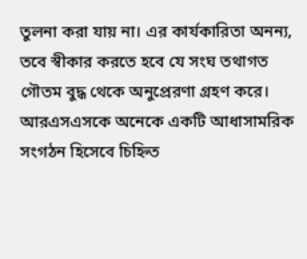তুলনা করা যায় না। এর কার্যকারিতা অনন্য, তবে স্বীকার করতে হবে যে সংঘ তথাগত গৌতম বুদ্ধ থেকে অনুপ্রেরণা গ্রহণ করে। আরএসএসকে অনেকে একটি আধাসামরিক সংগঠন হিসেবে চিহ্নিত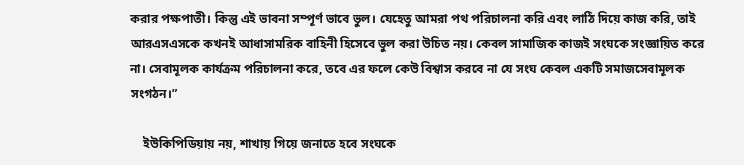করার পক্ষপাতী। কিন্তু এই ভাবনা সম্পূর্ণ ভাবে ভুল। যেহেতু আমরা পথ পরিচালনা করি এবং লাঠি দিয়ে কাজ করি, তাই আরএসএসকে কখনই আধাসামরিক বাহিনী হিসেবে ভুল করা উচিত নয়। কেবল সামাজিক কাজই সংঘকে সংজ্ঞায়িত করে না। সেবামূলক কার্যক্রম পরিচালনা করে, তবে এর ফলে কেউ বিশ্বাস করবে না যে সংঘ কেবল একটি সমাজসেবামূলক সংগঠন।”

    ইউকিপিডিয়ায় নয়, শাখায় গিয়ে জনাতে হবে সংঘকে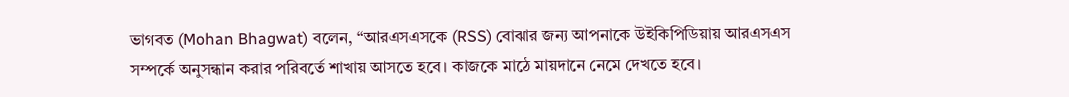ভাগবত (Mohan Bhagwat) বলেন, “আরএসএসকে (RSS) বোঝার জন্য আপনাকে উইকিপিডিয়ায় আরএসএস সম্পর্কে অনুসন্ধান করার পরিবর্তে শাখায় আসতে হবে। কাজকে মাঠে মায়দানে নেমে দেখতে হবে।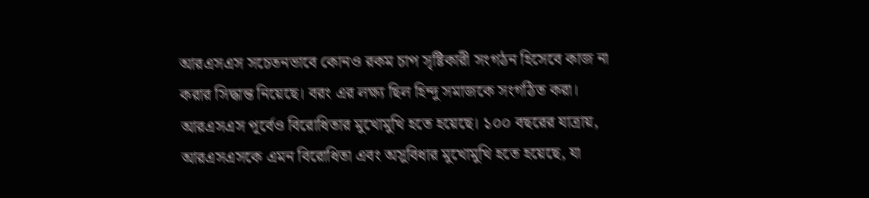আরএসএস সচেতনভাবে কোনও রকম চাপ সৃষ্টিকারী সংগঠন হিসেবে কাজ না করার সিদ্ধান্ত নিয়েছে। বরং এর লক্ষ্য ছিল হিন্দু সমাজকে সংগঠিত করা। আরএসএস পূর্বেও বিরোধিতার মুখোমুখি হতে হয়েছে। ১০০ বছরের যাত্রায়, আরএসএসকে এমন বিরোধিতা এবং অসুবিধার মুখোমুখি হতে হয়েছে, যা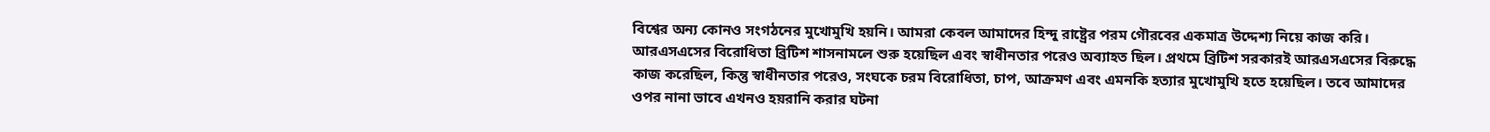বিশ্বের অন্য কোনও সংগঠনের মুখোমুখি হয়নি। আমরা কেবল আমাদের হিন্দু রাষ্ট্রের পরম গৌরবের একমাত্র উদ্দেশ্য নিয়ে কাজ করি। আরএসএসের বিরোধিতা ব্রিটিশ শাসনামলে শুরু হয়েছিল এবং স্বাধীনতার পরেও অব্যাহত ছিল। প্রথমে ব্রিটিশ সরকারই আরএসএসের বিরুদ্ধে কাজ করেছিল, কিন্তু স্বাধীনতার পরেও, সংঘকে চরম বিরোধিতা, চাপ, আক্রমণ এবং এমনকি হত্যার মুখোমুখি হতে হয়েছিল। তবে আমাদের ওপর নানা ভাবে এখনও হয়রানি করার ঘটনা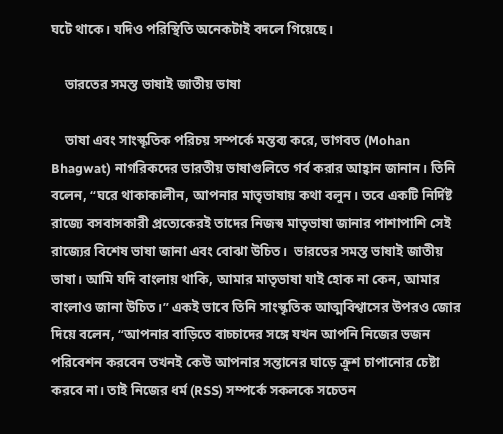ঘটে থাকে। যদিও পরিস্থিতি অনেকটাই বদলে গিয়েছে।

    ভারতের সমস্ত ভাষাই জাতীয় ভাষা

    ভাষা এবং সাংস্কৃতিক পরিচয় সম্পর্কে মন্তব্য করে, ভাগবত (Mohan Bhagwat) নাগরিকদের ভারতীয় ভাষাগুলিতে গর্ব করার আহ্বান জানান। তিনি বলেন, “ঘরে থাকাকালীন, আপনার মাতৃভাষায় কথা বলুন। তবে একটি নির্দিষ্ট রাজ্যে বসবাসকারী প্রত্যেকেরই তাদের নিজস্ব মাতৃভাষা জানার পাশাপাশি সেই রাজ্যের বিশেষ ভাষা জানা এবং বোঝা উচিত।  ভারতের সমস্ত ভাষাই জাতীয় ভাষা। আমি যদি বাংলায় থাকি, আমার মাতৃভাষা যাই হোক না কেন, আমার বাংলাও জানা উচিত।” একই ভাবে তিনি সাংস্কৃতিক আত্মবিশ্বাসের উপরও জোর দিয়ে বলেন, “আপনার বাড়িতে বাচ্চাদের সঙ্গে যখন আপনি নিজের ভজন পরিবেশন করবেন তখনই কেউ আপনার সন্তানের ঘাড়ে ক্রুশ চাপানোর চেষ্টা করবে না। তাই নিজের ধর্ম (RSS) সম্পর্কে সকলকে সচেতন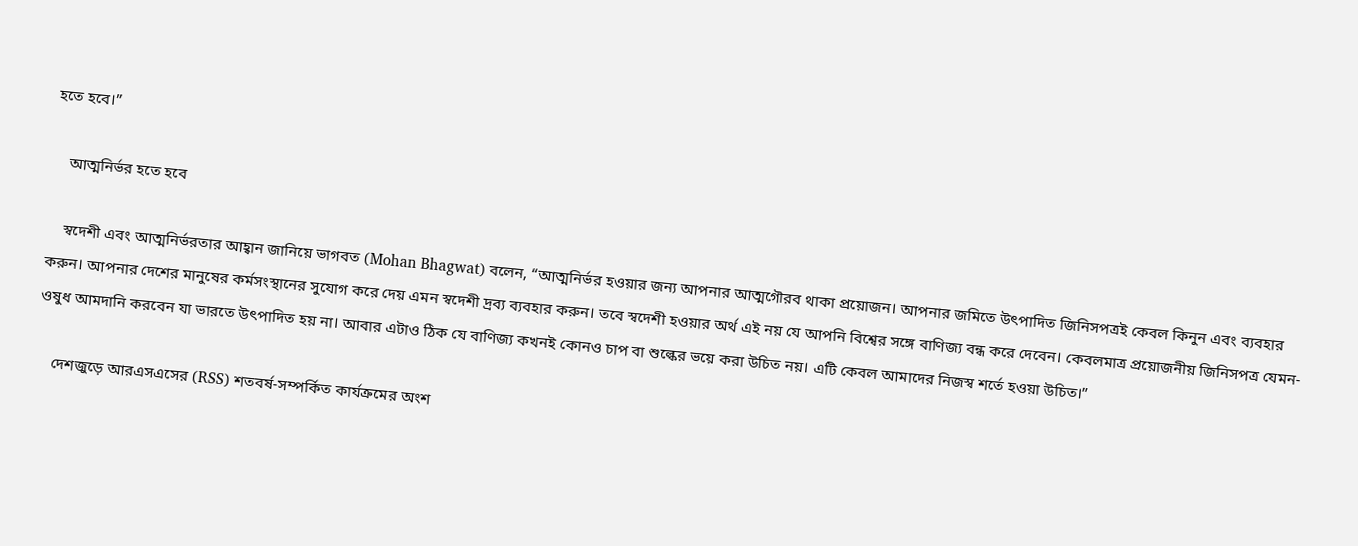হতে হবে।”

    আত্মনির্ভর হতে হবে

    স্বদেশী এবং আত্মনির্ভরতার আহ্বান জানিয়ে ভাগবত (Mohan Bhagwat) বলেন, “আত্মনির্ভর হওয়ার জন্য আপনার আত্মগৌরব থাকা প্রয়োজন। আপনার জমিতে উৎপাদিত জিনিসপত্রই কেবল কিনুন এবং ব্যবহার করুন। আপনার দেশের মানুষের কর্মসংস্থানের সুযোগ করে দেয় এমন স্বদেশী দ্রব্য ব্যবহার করুন। তবে স্বদেশী হওয়ার অর্থ এই নয় যে আপনি বিশ্বের সঙ্গে বাণিজ্য বন্ধ করে দেবেন। কেবলমাত্র প্রয়োজনীয় জিনিসপত্র যেমন- ওষুধ আমদানি করবেন যা ভারতে উৎপাদিত হয় না। আবার এটাও ঠিক যে বাণিজ্য কখনই কোনও চাপ বা শুল্কের ভয়ে করা উচিত নয়। এটি কেবল আমাদের নিজস্ব শর্তে হওয়া উচিত।”

    দেশজুড়ে আরএসএসের (RSS) শতবর্ষ-সম্পর্কিত কার্যক্রমের অংশ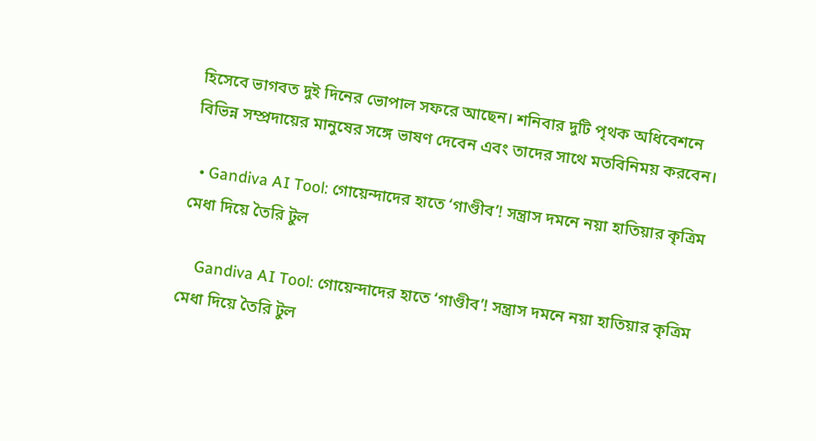হিসেবে ভাগবত দুই দিনের ভোপাল সফরে আছেন। শনিবার দুটি পৃথক অধিবেশনে বিভিন্ন সম্প্রদায়ের মানুষের সঙ্গে ভাষণ দেবেন এবং তাদের সাথে মতবিনিময় করবেন।

  • Gandiva AI Tool: গোয়েন্দাদের হাতে ‘গাণ্ডীব’! সন্ত্রাস দমনে নয়া হাতিয়ার কৃত্রিম মেধা দিয়ে তৈরি টুল

    Gandiva AI Tool: গোয়েন্দাদের হাতে ‘গাণ্ডীব’! সন্ত্রাস দমনে নয়া হাতিয়ার কৃত্রিম মেধা দিয়ে তৈরি টুল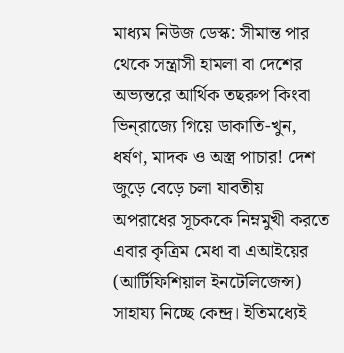মাধ্যম নিউজ ডেস্ক: সীমান্ত পার থেকে সন্ত্রাসী হামলা বা দেশের অভ্যন্তরে আর্থিক তছরুপ কিংবা ভিন্‌রাজ্যে গিয়ে ডাকাতি-খুন, ধর্ষণ, মাদক ও অস্ত্র পাচার! দেশ জুড়ে বেড়ে চলা যাবতীয় অপরাধের সূচককে নিম্নমুখী করতে এবার কৃত্রিম মেধা বা এআইয়ের (আর্টিফিশিয়াল ইনটেলিজেন্স) সাহায্য নিচ্ছে কেন্দ্র। ইতিমধ্যেই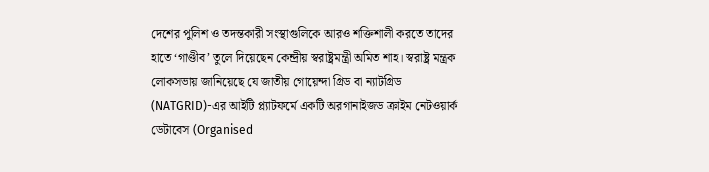দেশের পুলিশ ও তদন্তকারী সংস্থাগুলিকে আরও শক্তিশালী করতে তাদের হাতে ‘গাণ্ডীব’ তুলে দিয়েছেন কেন্দ্রীয় স্বরাষ্ট্রমন্ত্রী অমিত শাহ। স্বরাষ্ট্র মন্ত্রক লোকসভায় জানিয়েছে যে জাতীয় গোয়েন্দা গ্রিড বা ন্যাটগ্রিড (NATGRID)-এর আইটি প্ল্যাটফর্মে একটি অরগানাইজড ক্রাইম নেটওয়ার্ক ডেটাবেস (Organised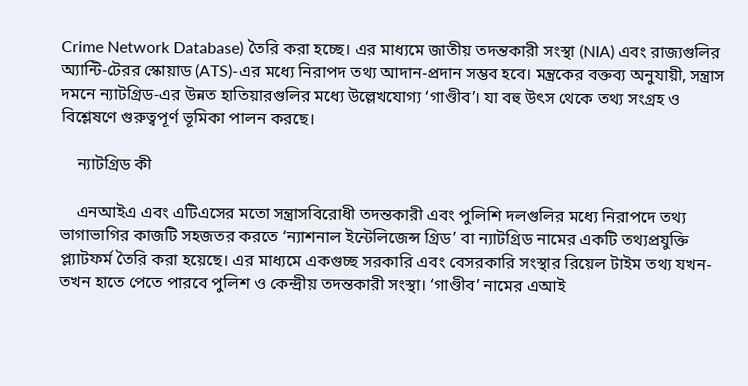Crime Network Database) তৈরি করা হচ্ছে। এর মাধ্যমে জাতীয় তদন্তকারী সংস্থা (NIA) এবং রাজ্যগুলির অ্যান্টি-টেরর স্কোয়াড (ATS)-এর মধ্যে নিরাপদ তথ্য আদান-প্রদান সম্ভব হবে। মন্ত্রকের বক্তব্য অনুযায়ী, সন্ত্রাস দমনে ন্যাটগ্রিড-এর উন্নত হাতিয়ারগুলির মধ্যে উল্লেখযোগ্য ‘গাণ্ডীব’। যা বহু উৎস থেকে তথ্য সংগ্রহ ও বিশ্লেষণে গুরুত্বপূর্ণ ভূমিকা পালন করছে।

    ন্যাটগ্রিড কী

    এনআইএ এবং এটিএসের মতো সন্ত্রাসবিরোধী তদন্তকারী এবং পুলিশি দলগুলির মধ্যে নিরাপদে তথ্য ভাগাভাগির কাজটি সহজতর করতে ‘ন্যাশনাল ইন্টেলিজেন্স গ্রিড’ বা ন্যাটগ্রিড নামের একটি তথ্যপ্রযুক্তি প্ল্যাটফর্ম তৈরি করা হয়েছে। এর মাধ্যমে একগুচ্ছ সরকারি এবং বেসরকারি সংস্থার রিয়েল টাইম তথ্য যখন-তখন হাতে পেতে পারবে পুলিশ ও কেন্দ্রীয় তদন্তকারী সংস্থা। ‘গাণ্ডীব’ নামের এআই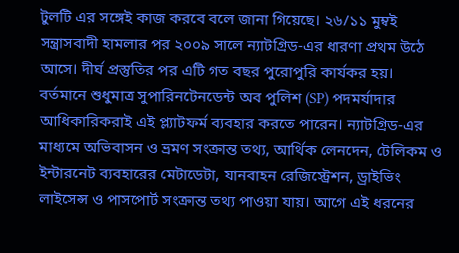টুলটি এর সঙ্গেই কাজ করবে বলে জানা গিয়েছে। ২৬/১১ মুম্বই সন্ত্রাসবাদী হামলার পর ২০০৯ সালে ন্যাটগ্রিড-এর ধারণা প্রথম উঠে আসে। দীর্ঘ প্রস্তুতির পর এটি গত বছর পুরোপুরি কার্যকর হয়। বর্তমানে শুধুমাত্র সুপারিনটেনডেন্ট অব পুলিশ (SP) পদমর্যাদার আধিকারিকরাই এই প্ল্যাটফর্ম ব্যবহার করতে পারেন। ন্যাটগ্রিড-এর মাধ্যমে অভিবাসন ও ভ্রমণ সংক্রান্ত তথ্য, আর্থিক লেনদেন, টেলিকম ও ইন্টারনেট ব্যবহারের মেটাডেটা, যানবাহন রেজিস্ট্রেশন, ড্রাইভিং লাইসেন্স ও পাসপোর্ট সংক্রান্ত তথ্য পাওয়া যায়। আগে এই ধরনের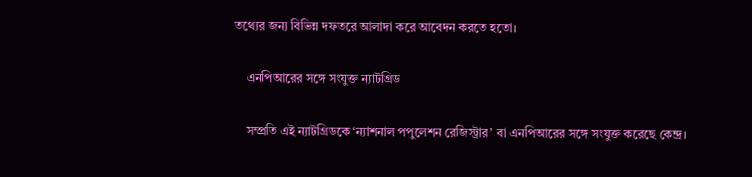তথ্যের জন্য বিভিন্ন দফতরে আলাদা করে আবেদন করতে হতো।

    এনপিআরের সঙ্গে সংযুক্ত ন্যাটগ্রিড

    সম্প্রতি এই ন্যাটগ্রিডকে ‘ন্যাশনাল পপুলেশন রেজিস্ট্রার’ বা এনপিআরের সঙ্গে সংযুক্ত করেছে কেন্দ্র।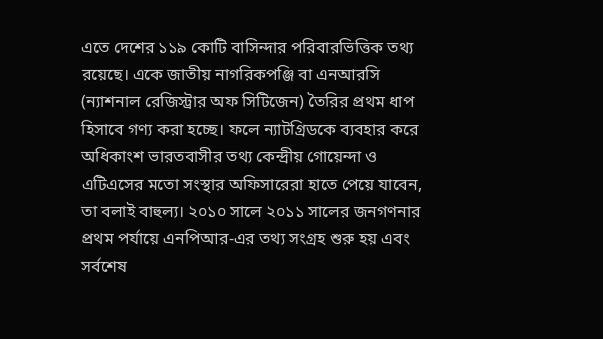এতে দেশের ১১৯ কোটি বাসিন্দার পরিবারভিত্তিক তথ্য রয়েছে। একে জাতীয় নাগরিকপঞ্জি বা এনআরসি (ন্যাশনাল রেজিস্ট্রার অফ সিটিজেন) তৈরির প্রথম ধাপ হিসাবে গণ্য করা হচ্ছে। ফলে ন্যাটগ্রিডকে ব্যবহার করে অধিকাংশ ভারতবাসীর তথ্য কেন্দ্রীয় গোয়েন্দা ও এটিএসের মতো সংস্থার অফিসারেরা হাতে পেয়ে যাবেন, তা বলাই বাহুল্য। ২০১০ সালে ২০১১ সালের জনগণনার প্রথম পর্যায়ে এনপিআর-এর তথ্য সংগ্রহ শুরু হয় এবং সর্বশেষ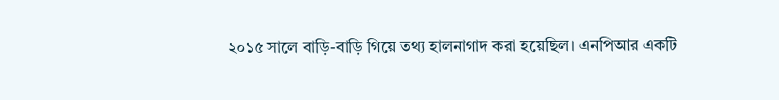২০১৫ সালে বাড়ি-বাড়ি গিয়ে তথ্য হালনাগাদ করা হয়েছিল। এনপিআর একটি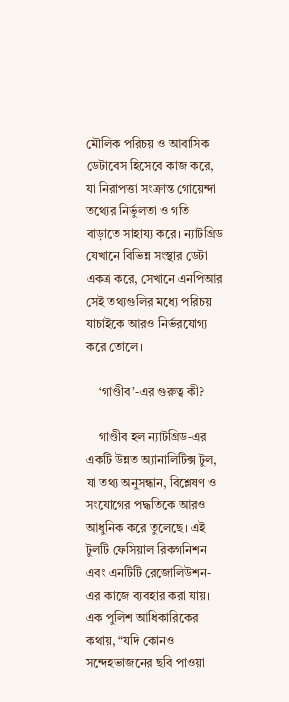মৌলিক পরিচয় ও আবাসিক ডেটাবেস হিসেবে কাজ করে, যা নিরাপত্তা সংক্রান্ত গোয়েন্দা তথ্যের নির্ভুলতা ও গতি বাড়াতে সাহায্য করে। ন্যাটগ্রিড যেখানে বিভিন্ন সংস্থার ডেটা একত্র করে, সেখানে এনপিআর সেই তথ্যগুলির মধ্যে পরিচয় যাচাইকে আরও নির্ভরযোগ্য করে তোলে।

    ‘গাণ্ডীব’-এর গুরুত্ব কী?

    গাণ্ডীব হল ন্যাটগ্রিড-এর একটি উন্নত অ্যানালিটিক্স টুল, যা তথ্য অনুসন্ধান, বিশ্লেষণ ও সংযোগের পদ্ধতিকে আরও আধুনিক করে তুলেছে। এই টুলটি ফেসিয়াল রিকগনিশন এবং এনটিটি রেজোলিউশন-এর কাজে ব্যবহার করা যায়। এক পুলিশ আধিকারিকের কথায়, “যদি কোনও সন্দেহভাজনের ছবি পাওয়া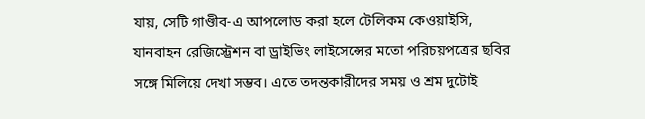যায়, সেটি গাণ্ডীব-এ আপলোড করা হলে টেলিকম কেওয়াইসি, যানবাহন রেজিস্ট্রেশন বা ড্রাইভিং লাইসেন্সের মতো পরিচয়পত্রের ছবির সঙ্গে মিলিয়ে দেখা সম্ভব। এতে তদন্তকারীদের সময় ও শ্রম দুটোই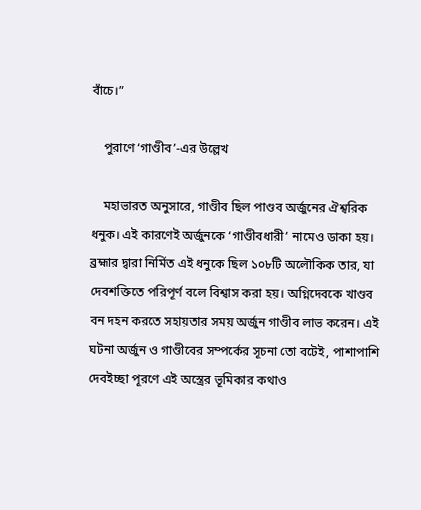বাঁচে।”

    পুরাণে ‘গাণ্ডীব’-এর উল্লেখ

    মহাভারত অনুসারে, গাণ্ডীব ছিল পাণ্ডব অর্জুনের ঐশ্বরিক ধনুক। এই কারণেই অর্জুনকে ‘গাণ্ডীবধারী’ নামেও ডাকা হয়। ব্রহ্মার দ্বারা নির্মিত এই ধনুকে ছিল ১০৮টি অলৌকিক তার, যা দেবশক্তিতে পরিপূর্ণ বলে বিশ্বাস করা হয়। অগ্নিদেবকে খাণ্ডব বন দহন করতে সহায়তার সময় অর্জুন গাণ্ডীব লাভ করেন। এই ঘটনা অর্জুন ও গাণ্ডীবের সম্পর্কের সূচনা তো বটেই, পাশাপাশি দেবইচ্ছা পূরণে এই অস্ত্রের ভূমিকার কথাও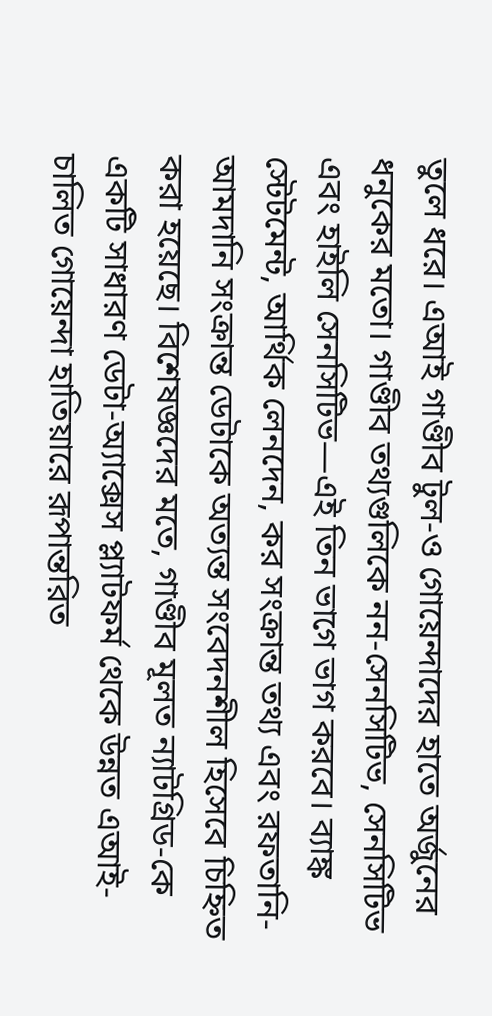তুলে ধরে। এআই গাণ্ডীব টুল-ও গোয়েন্দাদের হাতে অর্জুনের ধনুকের মতো। গাণ্ডীব তথ্যগুলিকে নন-সেনসিটিভ, সেনসিটিভ এবং হাইলি সেনসিটিভ—এই তিন ভাগে ভাগ করবে। ব্যাঙ্ক স্টেটমেন্ট, আর্থিক লেনদেন, কর সংক্রান্ত তথ্য এবং রফতানি-আমদানি সংক্রান্ত ডেটাকে অত্যন্ত সংবেদনশীল হিসেবে চিহ্নিত করা হয়েছে। বিশেষজ্ঞদের মতে, গাণ্ডীব মূলত ন্যাটগ্রিড-কে একটি সাধারণ ডেটা-অ্যাক্সেস প্ল্যাটফর্ম থেকে উন্নত এআই-চালিত গোয়েন্দা হাতিয়ারে রূপান্তরিত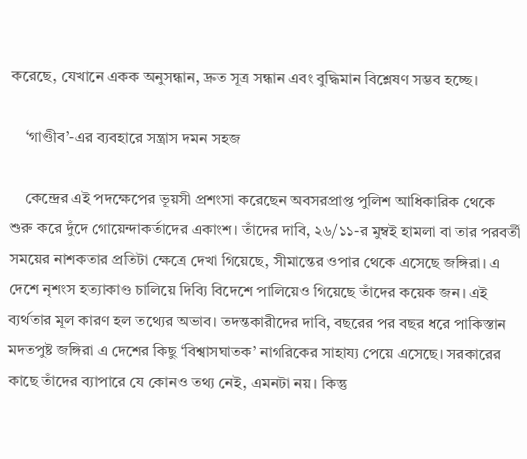করেছে, যেখানে একক অনুসন্ধান, দ্রুত সূত্র সন্ধান এবং বুদ্ধিমান বিশ্লেষণ সম্ভব হচ্ছে।

    ‘গাণ্ডীব’-এর ব্যবহারে সন্ত্রাস দমন সহজ

    কেন্দ্রের এই পদক্ষেপের ভূয়সী প্রশংসা করেছেন অবসরপ্রাপ্ত পুলিশ আধিকারিক থেকে শুরু করে দুঁদে গোয়েন্দাকর্তাদের একাংশ। তাঁদের দাবি, ২৬/১১-র মুম্বই হামলা বা তার পরবর্তী সময়ের নাশকতার প্রতিটা ক্ষেত্রে দেখা গিয়েছে, সীমান্তের ওপার থেকে এসেছে জঙ্গিরা। এ দেশে নৃশংস হত্যাকাণ্ড চালিয়ে দিব্যি বিদেশে পালিয়েও গিয়েছে তাঁদের কয়েক জন। এই ব্যর্থতার মূল কারণ হল তথ্যের অভাব। তদন্তকারীদের দাবি, বছরের পর বছর ধরে পাকিস্তান মদতপুষ্ট জঙ্গিরা এ দেশের কিছু ‘বিশ্বাসঘাতক’ নাগরিকের সাহায্য পেয়ে এসেছে। সরকারের কাছে তাঁদের ব্যাপারে যে কোনও তথ্য নেই, এমনটা নয়। কিন্তু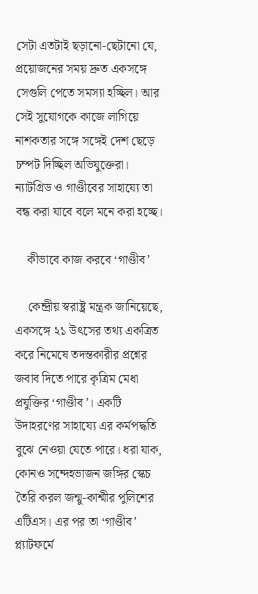সেটা এতটাই ছড়ানো-ছেটানো যে, প্রয়োজনের সময় দ্রুত একসঙ্গে সেগুলি পেতে সমস্যা হচ্ছিল। আর সেই সুযোগকে কাজে লাগিয়ে নাশকতার সঙ্গে সঙ্গেই দেশ ছেড়ে চম্পট দিচ্ছিল অভিযুক্তেরা। ন্যাটগ্রিড ও গাণ্ডীবের সাহায্যে তা বন্ধ করা যাবে বলে মনে করা হচ্ছে।

    কীভাবে কাজ করবে ‘গাণ্ডীব’

    কেন্দ্রীয় স্বরাষ্ট্র মন্ত্রক জানিয়েছে, একসঙ্গে ২১ উৎসের তথ্য একত্রিত করে নিমেষে তদন্তকারীর প্রশ্নের জবাব দিতে পারে কৃত্রিম মেধা প্রযুক্তির ‘গাণ্ডীব’। একটি উদাহরণের সাহায্যে এর কর্মপদ্ধতি বুঝে নেওয়া যেতে পারে। ধরা যাক, কোনও সন্দেহভাজন জঙ্গির স্কেচ তৈরি করল জন্মু-কাশ্মীর পুলিশের এটিএস। এর পর তা ‘গাণ্ডীব’ প্ল্যাটফর্মে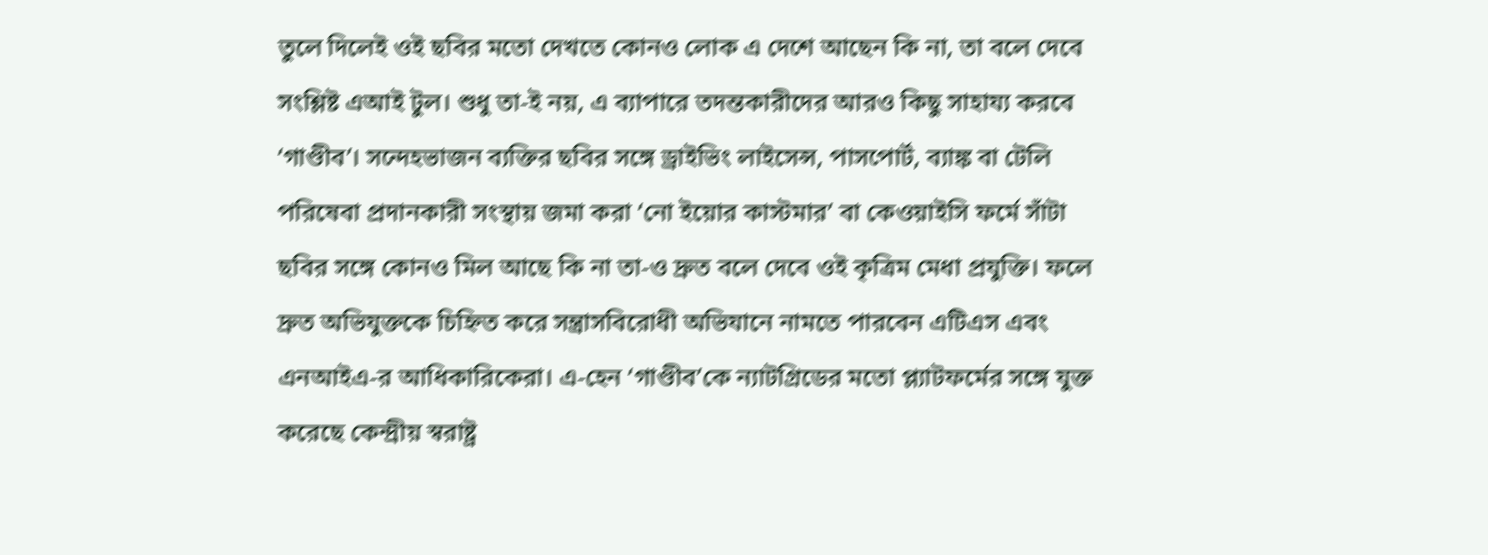তুলে দিলেই ওই ছবির মতো দেখতে কোনও লোক এ দেশে আছেন কি না, তা বলে দেবে সংশ্লিষ্ট এআই টুল। শুধু তা-ই নয়, এ ব্যাপারে তদন্তকারীদের আরও কিছু সাহায্য করবে ‘গাণ্ডীব’। সন্দেহভাজন ব্যক্তির ছবির সঙ্গে ড্রাইভিং লাইসেন্স, পাসপোর্ট, ব্যাঙ্ক বা টেলি পরিষেবা প্রদানকারী সংস্থায় জমা করা ‘নো ইয়োর কাস্টমার’ বা কেওয়াইসি ফর্মে সাঁটা ছবির সঙ্গে কোনও মিল আছে কি না তা-ও দ্রুত বলে দেবে ওই কৃত্রিম মেধা প্রযুক্তি। ফলে দ্রুত অভিযুক্তকে চিহ্নিত করে সন্ত্রাসবিরোধী অভিযানে নামতে পারবেন এটিএস এবং এনআইএ-র আধিকারিকেরা। এ-হেন ‘গাণ্ডীব’কে ন্যাটগ্রিডের মতো প্ল্যাটফর্মের সঙ্গে যুক্ত করেছে কেন্দ্রীয় স্বরাষ্ট্র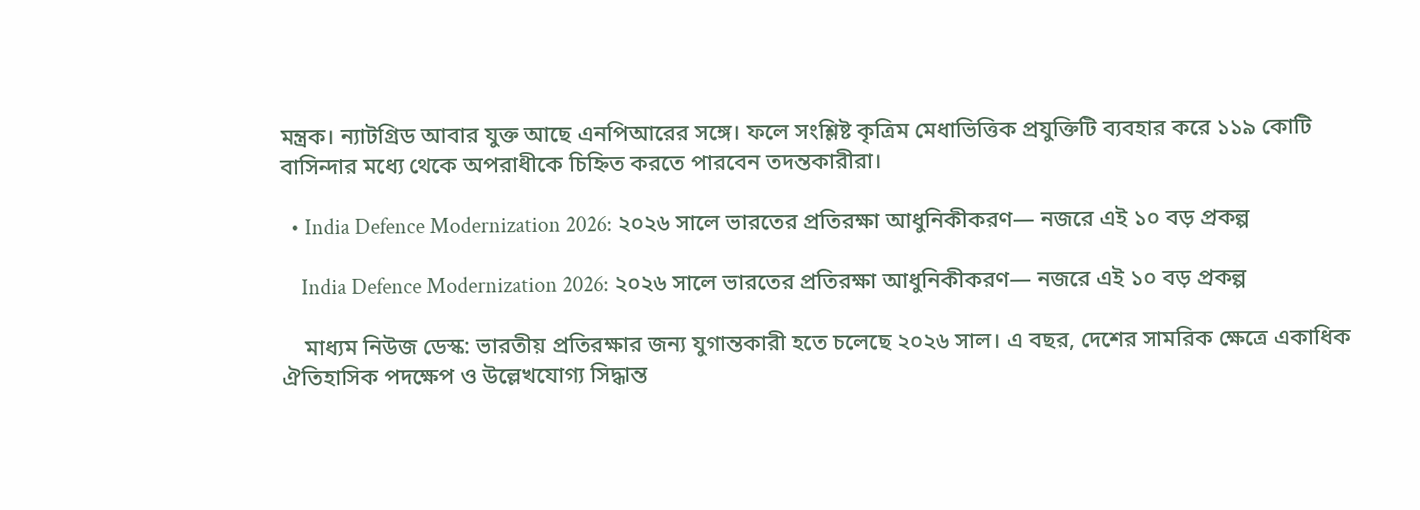মন্ত্রক। ন্যাটগ্রিড আবার যুক্ত আছে এনপিআরের সঙ্গে। ফলে সংশ্লিষ্ট কৃত্রিম মেধাভিত্তিক প্রযুক্তিটি ব্যবহার করে ১১৯ কোটি বাসিন্দার মধ্যে থেকে অপরাধীকে চিহ্নিত করতে পারবেন তদন্তকারীরা।

  • India Defence Modernization 2026: ২০২৬ সালে ভারতের প্রতিরক্ষা আধুনিকীকরণ— নজরে এই ১০ বড় প্রকল্প

    India Defence Modernization 2026: ২০২৬ সালে ভারতের প্রতিরক্ষা আধুনিকীকরণ— নজরে এই ১০ বড় প্রকল্প

    মাধ্যম নিউজ ডেস্ক: ভারতীয় প্রতিরক্ষার জন্য যুগান্তকারী হতে চলেছে ২০২৬ সাল। এ বছর, দেশের সামরিক ক্ষেত্রে একাধিক ঐতিহাসিক পদক্ষেপ ও উল্লেখযোগ্য সিদ্ধান্ত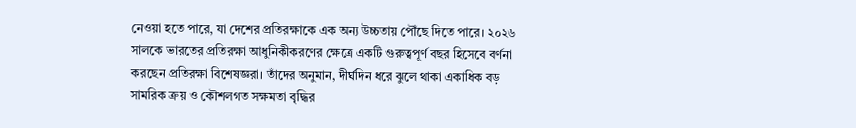নেওয়া হতে পারে, যা দেশের প্রতিরক্ষাকে এক অন্য উচ্চতায় পৌঁছে দিতে পারে। ২০২৬ সালকে ভারতের প্রতিরক্ষা আধুনিকীকরণের ক্ষেত্রে একটি গুরুত্বপূর্ণ বছর হিসেবে বর্ণনা করছেন প্রতিরক্ষা বিশেষজ্ঞরা। তাঁদের অনুমান, দীর্ঘদিন ধরে ঝুলে থাকা একাধিক বড় সামরিক ক্রয় ও কৌশলগত সক্ষমতা বৃদ্ধির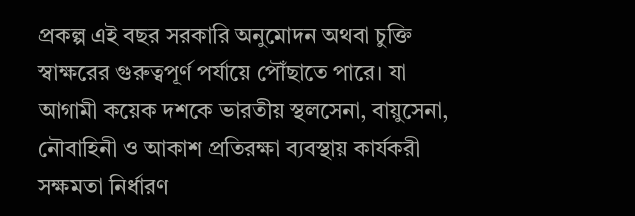প্রকল্প এই বছর সরকারি অনুমোদন অথবা চুক্তি স্বাক্ষরের গুরুত্বপূর্ণ পর্যায়ে পৌঁছাতে পারে। যা আগামী কয়েক দশকে ভারতীয় স্থলসেনা, বায়ুসেনা, নৌবাহিনী ও আকাশ প্রতিরক্ষা ব্যবস্থায় কার্যকরী সক্ষমতা নির্ধারণ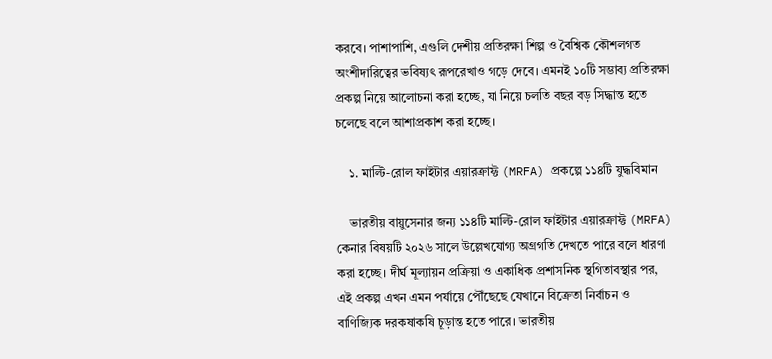করবে। পাশাপাশি, এগুলি দেশীয় প্রতিরক্ষা শিল্প ও বৈশ্বিক কৌশলগত অংশীদারিত্বের ভবিষ্যৎ রূপরেখাও গড়ে দেবে। এমনই ১০টি সম্ভাব্য প্রতিরক্ষা প্রকল্প নিয়ে আলোচনা করা হচ্ছে, যা নিয়ে চলতি বছর বড় সিদ্ধান্ত হতে চলেছে বলে আশাপ্রকাশ করা হচ্ছে।

    ১. মাল্টি-রোল ফাইটার এয়ারক্রাফ্ট (MRFA) প্রকল্পে ১১৪টি যুদ্ধবিমান

    ভারতীয় বায়ুসেনার জন্য ১১৪টি মাল্টি-রোল ফাইটার এয়ারক্রাফ্ট (MRFA) কেনার বিষয়টি ২০২৬ সালে উল্লেখযোগ্য অগ্রগতি দেখতে পারে বলে ধারণা করা হচ্ছে। দীর্ঘ মূল্যায়ন প্রক্রিয়া ও একাধিক প্রশাসনিক স্থগিতাবস্থার পর, এই প্রকল্প এখন এমন পর্যায়ে পৌঁছেছে যেখানে বিক্রেতা নির্বাচন ও বাণিজ্যিক দরকষাকষি চূড়ান্ত হতে পারে। ভারতীয়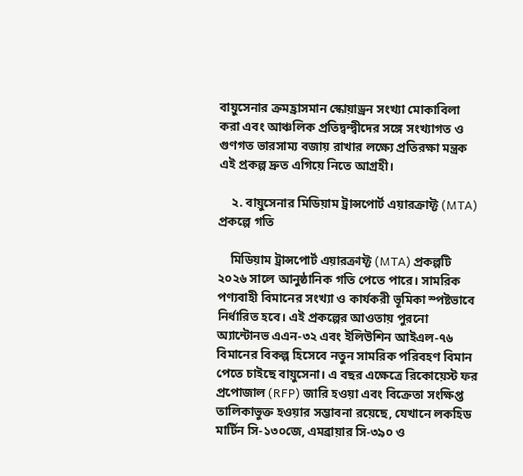বায়ুসেনার ক্রমহ্রাসমান স্কোয়াড্রন সংখ্যা মোকাবিলা করা এবং আঞ্চলিক প্রতিদ্বন্দ্বীদের সঙ্গে সংখ্যাগত ও গুণগত ভারসাম্য বজায় রাখার লক্ষ্যে প্রতিরক্ষা মন্ত্রক এই প্রকল্প দ্রুত এগিয়ে নিতে আগ্রহী।

    ২. বায়ুসেনার মিডিয়াম ট্রান্সপোর্ট এয়ারক্রাফ্ট (MTA) প্রকল্পে গতি

    মিডিয়াম ট্রান্সপোর্ট এয়ারক্রাফ্ট (MTA) প্রকল্পটি ২০২৬ সালে আনুষ্ঠানিক গতি পেতে পারে। সামরিক পণ্যবাহী বিমানের সংখ্যা ও কার্যকরী ভূমিকা স্পষ্টভাবে নির্ধারিত হবে। এই প্রকল্পের আওতায় পুরনো অ্যান্টোনভ এএন-৩২ এবং ইলিউশিন আইএল-৭৬ বিমানের বিকল্প হিসেবে নতুন সামরিক পরিবহণ বিমান পেতে চাইছে বায়ুসেনা। এ বছর এক্ষেত্রে রিকোয়েস্ট ফর প্রপোজাল (RFP) জারি হওয়া এবং বিক্রেতা সংক্ষিপ্ত তালিকাভুক্ত হওয়ার সম্ভাবনা রয়েছে, যেখানে লকহিড মার্টিন সি-১৩০জে, এমব্রায়ার সি-৩৯০ ও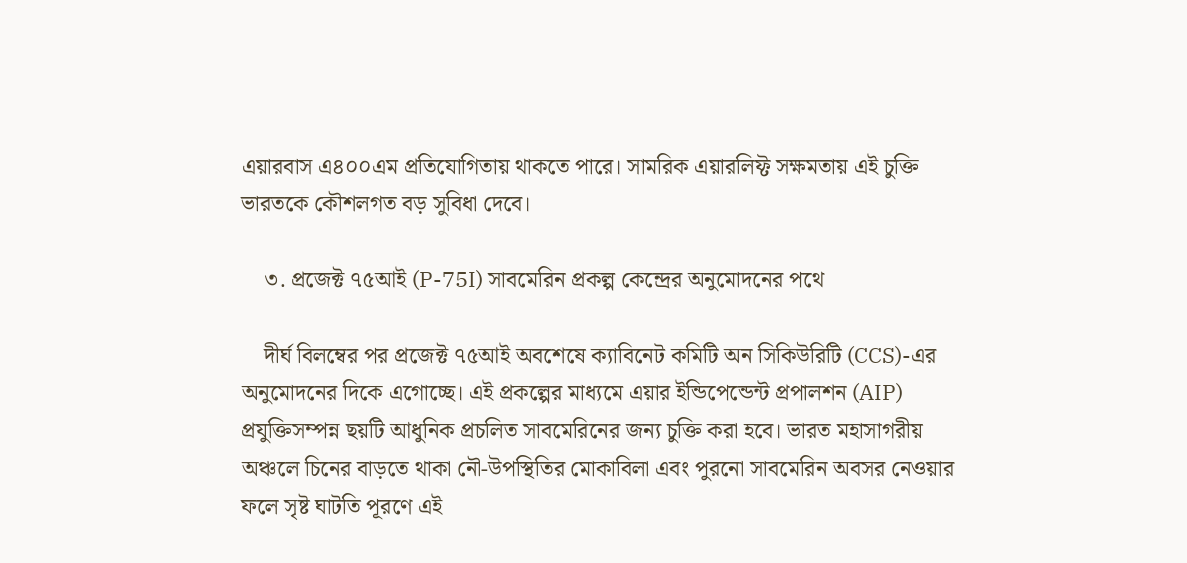এয়ারবাস এ৪০০এম প্রতিযোগিতায় থাকতে পারে। সামরিক এয়ারলিফ্ট সক্ষমতায় এই চুক্তি ভারতকে কৌশলগত বড় সুবিধা দেবে।

    ৩. প্রজেক্ট ৭৫আই (P-75I) সাবমেরিন প্রকল্প কেন্দ্রের অনুমোদনের পথে

    দীর্ঘ বিলম্বের পর প্রজেক্ট ৭৫আই অবশেষে ক্যাবিনেট কমিটি অন সিকিউরিটি (CCS)-এর অনুমোদনের দিকে এগোচ্ছে। এই প্রকল্পের মাধ্যমে এয়ার ইন্ডিপেন্ডেন্ট প্রপালশন (AIP) প্রযুক্তিসম্পন্ন ছয়টি আধুনিক প্রচলিত সাবমেরিনের জন্য চুক্তি করা হবে। ভারত মহাসাগরীয় অঞ্চলে চিনের বাড়তে থাকা নৌ-উপস্থিতির মোকাবিলা এবং পুরনো সাবমেরিন অবসর নেওয়ার ফলে সৃষ্ট ঘাটতি পূরণে এই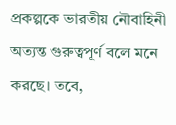প্রকল্পকে ভারতীয় নৌবাহিনী অত্যন্ত গুরুত্বপূর্ণ বলে মনে করছে। তবে,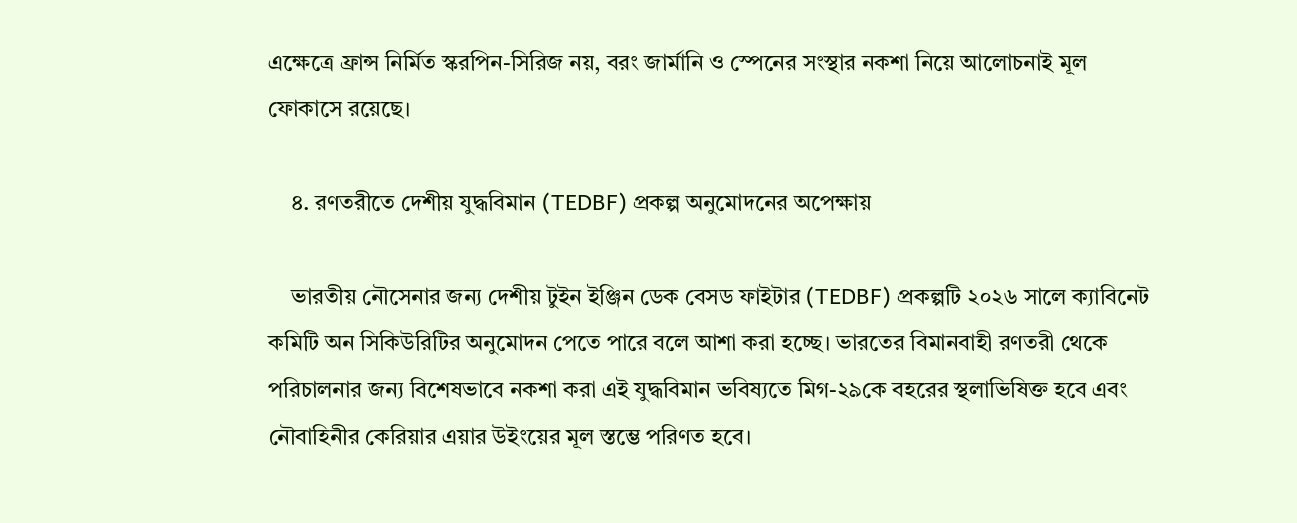এক্ষেত্রে ফ্রান্স নির্মিত স্করপিন-সিরিজ নয়, বরং জার্মানি ও স্পেনের সংস্থার নকশা নিয়ে আলোচনাই মূল ফোকাসে রয়েছে।

    ৪. রণতরীতে দেশীয় যুদ্ধবিমান (TEDBF) প্রকল্প অনুমোদনের অপেক্ষায়

    ভারতীয় নৌসেনার জন্য দেশীয় টুইন ইঞ্জিন ডেক বেসড ফাইটার (TEDBF) প্রকল্পটি ২০২৬ সালে ক্যাবিনেট কমিটি অন সিকিউরিটির অনুমোদন পেতে পারে বলে আশা করা হচ্ছে। ভারতের বিমানবাহী রণতরী থেকে পরিচালনার জন্য বিশেষভাবে নকশা করা এই যুদ্ধবিমান ভবিষ্যতে মিগ-২৯কে বহরের স্থলাভিষিক্ত হবে এবং নৌবাহিনীর কেরিয়ার এয়ার উইংয়ের মূল স্তম্ভে পরিণত হবে।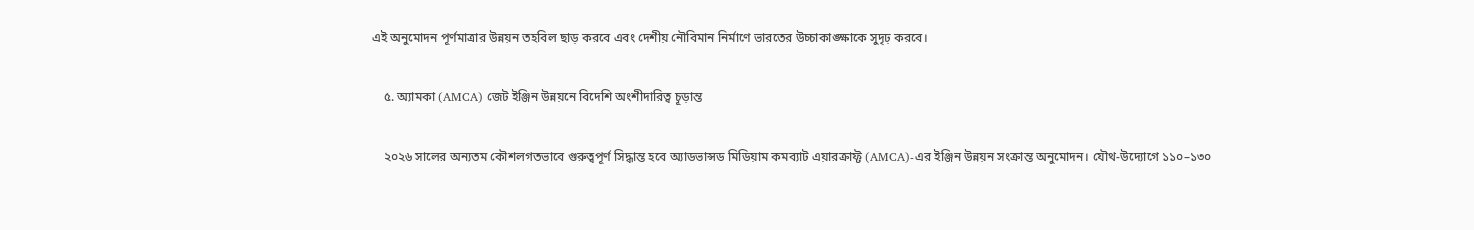এই অনুমোদন পূর্ণমাত্রার উন্নয়ন তহবিল ছাড় করবে এবং দেশীয় নৌবিমান নির্মাণে ভারতের উচ্চাকাঙ্ক্ষাকে সুদৃঢ় করবে।

    ৫. অ্যামকা (AMCA) জেট ইঞ্জিন উন্নয়নে বিদেশি অংশীদারিত্ব চূড়ান্ত

    ২০২৬ সালের অন্যতম কৌশলগতভাবে গুরুত্বপূর্ণ সিদ্ধান্ত হবে অ্যাডভান্সড মিডিয়াম কমব্যাট এয়ারক্রাফ্ট (AMCA)-এর ইঞ্জিন উন্নয়ন সংক্রান্ত অনুমোদন। যৌথ-উদ্যোগে ১১০–১৩০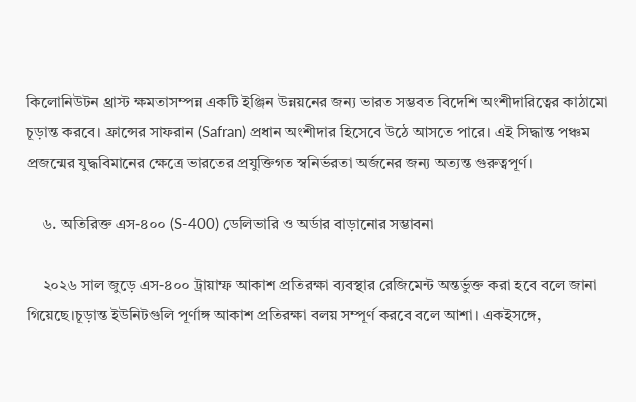কিলোনিউটন থ্রাস্ট ক্ষমতাসম্পন্ন একটি ইঞ্জিন উন্নয়নের জন্য ভারত সম্ভবত বিদেশি অংশীদারিত্বের কাঠামো চূড়ান্ত করবে। ফ্রান্সের সাফরান (Safran) প্রধান অংশীদার হিসেবে উঠে আসতে পারে। এই সিদ্ধান্ত পঞ্চম প্রজন্মের যুদ্ধবিমানের ক্ষেত্রে ভারতের প্রযুক্তিগত স্বনির্ভরতা অর্জনের জন্য অত্যন্ত গুরুত্বপূর্ণ।

    ৬. অতিরিক্ত এস-৪০০ (S-400) ডেলিভারি ও অর্ডার বাড়ানোর সম্ভাবনা

    ২০২৬ সাল জুড়ে এস-৪০০ ট্রায়াম্ফ আকাশ প্রতিরক্ষা ব্যবস্থার রেজিমেন্ট অন্তর্ভুক্ত করা হবে বলে জানা গিয়েছে।চূড়ান্ত ইউনিটগুলি পূর্ণাঙ্গ আকাশ প্রতিরক্ষা বলয় সম্পূর্ণ করবে বলে আশা। একইসঙ্গে,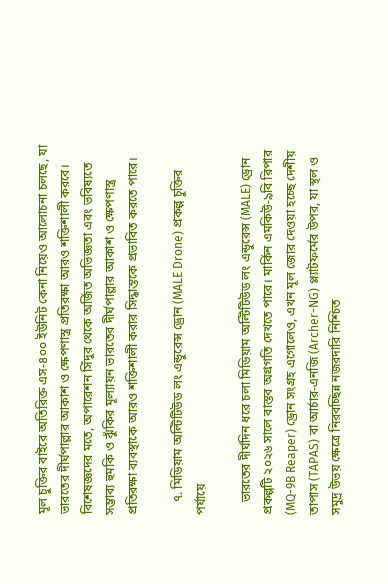মূল চুক্তির বাইরে অতিরিক্ত এস-৪০০ ইউনিট কেনা নিয়েও আলোচনা চলছে, যা ভারতের দীর্ঘপাল্লার আকাশ ও ক্ষেপণাস্ত্র প্রতিরক্ষা আরও শক্তিশালী করবে। বিশেষজ্ঞদের মতে, অপারেশন সিঁদুর থেকে অর্জিত অভিজ্ঞতা এবং ভবিষ্যতে সম্ভাব্য হুমকি ও ঝুঁকির মূল্যায়ন ভারতের দীর্ঘপাল্লার আকাশ ও ক্ষেপণাস্ত্র প্রতিরক্ষা ব্যবস্থাকে আরও শক্তিশালী করার সিদ্ধান্তকে প্রভাবিত করতে পারে।

    ৭. মিডিয়াম অল্টিটিউড লং এন্ডুরেন্স ড্রোন (MALE Drone) প্রকল্প চুক্তির পর্যায়ে

    ভারতের দীর্ঘদিন ধরে চলা মিডিয়াম অল্টিটিউড লং এন্ডুরেন্স (MALE) ড্রোন প্রকল্পটি ২০২৬ সালে বাস্তব অগ্রগতি দেখতে পারে। মার্কিন এমকিউ-৯বি রিপার (MQ-9B Reaper) ড্রোন সংগ্রহ এগোলেও, এখন মূল জোর দেওয়া হচ্ছে দেশীয় তাপাস (TAPAS) বা আর্চার-এনজি (Archer-NG) প্ল্যাটফর্মের উপর, যা স্থল ও সমুদ্র উভয় ক্ষেত্রে নিরবচ্ছিন্ন নজরদারি নিশ্চিত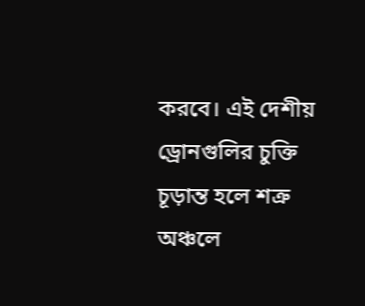করবে। এই দেশীয় ড্রোনগুলির চুক্তি চূড়ান্ত হলে শত্রু অঞ্চলে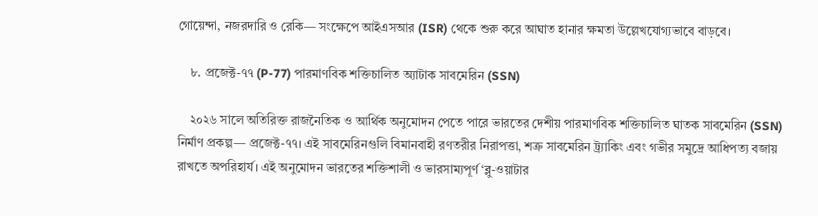গোয়েন্দা, নজরদারি ও রেকি— সংক্ষেপে আইএসআর (ISR) থেকে শুরু করে আঘাত হানার ক্ষমতা উল্লেখযোগ্যভাবে বাড়বে।

    ৮. প্রজেক্ট-৭৭ (P-77) পারমাণবিক শক্তিচালিত অ্যাটাক সাবমেরিন (SSN)

    ২০২৬ সালে অতিরিক্ত রাজনৈতিক ও আর্থিক অনুমোদন পেতে পারে ভারতের দেশীয় পারমাণবিক শক্তিচালিত ঘাতক সাবমেরিন (SSN) নির্মাণ প্রকল্প— প্রজেক্ট-৭৭। এই সাবমেরিনগুলি বিমানবাহী রণতরীর নিরাপত্তা, শত্রু সাবমেরিন ট্র্যাকিং এবং গভীর সমুদ্রে আধিপত্য বজায় রাখতে অপরিহার্য। এই অনুমোদন ভারতের শক্তিশালী ও ভারসাম্যপূর্ণ ‘ব্লু-ওয়াটার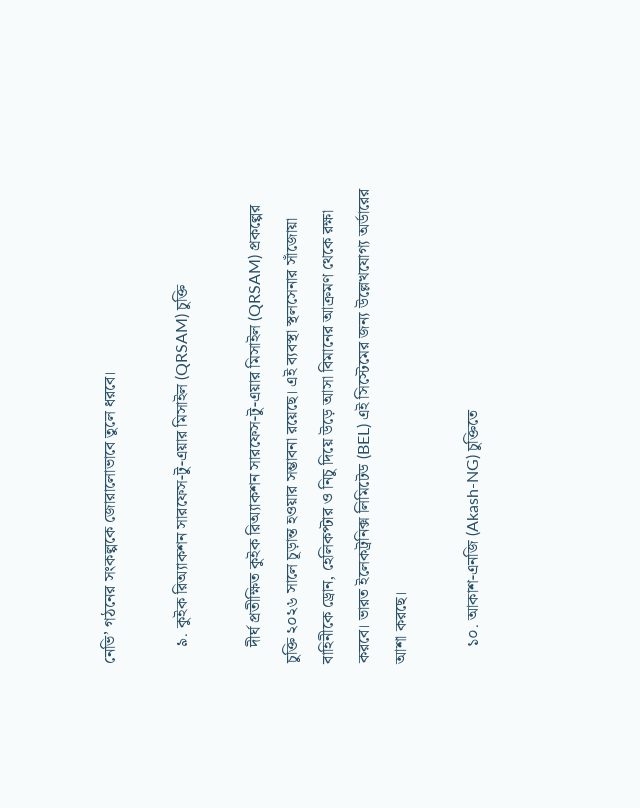নেভি’ গঠনের সংকল্পকে জোরালোভাবে তুলে ধরবে।

    ৯. কুইক রিঅ্যাকশন সারফেস-টু-এয়ার মিসাইল (QRSAM) চুক্তি

    দীর্ঘ প্রতীক্ষিত কুইক রিঅ্যাকশন সারফেস-টু-এয়ার মিসাইল (QRSAM) প্রকল্পের চুক্তি ২০২৬ সালে চূড়ান্ত হওয়ার সম্ভাবনা রয়েছে। এই ব্যবস্থা স্থলসেনার সাঁজোয়া বাহিনীকে ড্রোন, হেলিকপ্টার ও নিচু দিয়ে উড়ে আসা বিমানের আক্রমণ থেকে রক্ষা করবে। ভারত ইলেকট্রনিক্স লিমিটেড (BEL) এই সিস্টেমের জন্য উল্লেখযোগ্য অর্ডারের আশা করছে।

    ১০. আকাশ-এনজি (Akash-NG) চুক্তিতে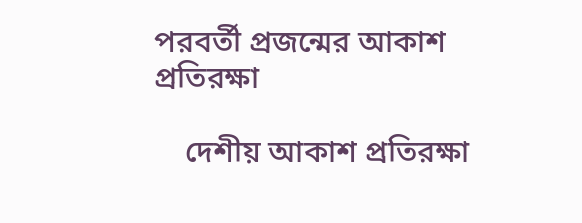পরবর্তী প্রজন্মের আকাশ প্রতিরক্ষা

    দেশীয় আকাশ প্রতিরক্ষা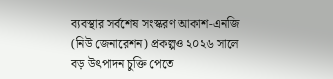ব্যবস্থার সর্বশেষ সংস্করণ আকাশ-এনজি (নিউ জেনারেশন) প্রকল্পও ২০২৬ সালে বড় উৎপাদন চুক্তি পেতে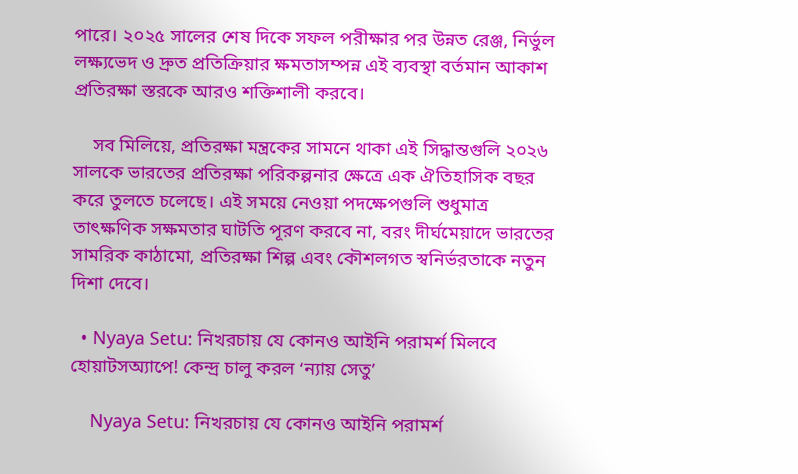পারে। ২০২৫ সালের শেষ দিকে সফল পরীক্ষার পর উন্নত রেঞ্জ, নির্ভুল লক্ষ্যভেদ ও দ্রুত প্রতিক্রিয়ার ক্ষমতাসম্পন্ন এই ব্যবস্থা বর্তমান আকাশ প্রতিরক্ষা স্তরকে আরও শক্তিশালী করবে।

    সব মিলিয়ে, প্রতিরক্ষা মন্ত্রকের সামনে থাকা এই সিদ্ধান্তগুলি ২০২৬ সালকে ভারতের প্রতিরক্ষা পরিকল্পনার ক্ষেত্রে এক ঐতিহাসিক বছর করে তুলতে চলেছে। এই সময়ে নেওয়া পদক্ষেপগুলি শুধুমাত্র তাৎক্ষণিক সক্ষমতার ঘাটতি পূরণ করবে না, বরং দীর্ঘমেয়াদে ভারতের সামরিক কাঠামো, প্রতিরক্ষা শিল্প এবং কৌশলগত স্বনির্ভরতাকে নতুন দিশা দেবে।

  • Nyaya Setu: নিখরচায় যে কোনও আইনি পরামর্শ মিলবে হোয়াটসঅ্যাপে! কেন্দ্র চালু করল ‘ন্যায় সেতু’

    Nyaya Setu: নিখরচায় যে কোনও আইনি পরামর্শ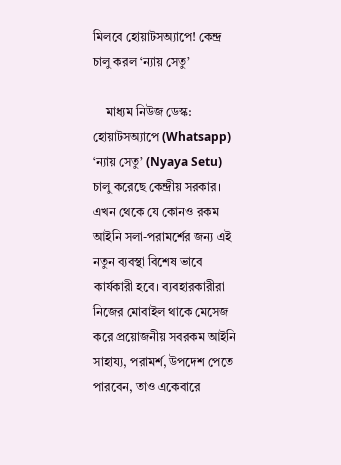মিলবে হোয়াটসঅ্যাপে! কেন্দ্র চালু করল ‘ন্যায় সেতু’

    মাধ্যম নিউজ ডেস্ক: হোয়াটসঅ্যাপে (Whatsapp) ‘ন্যায় সেতু’ (Nyaya Setu) চালু করেছে কেন্দ্রীয় সরকার। এখন থেকে যে কোনও রকম আইনি সলা-পরামর্শের জন্য এই নতুন ব্যবস্থা বিশেষ ভাবে কার্যকারী হবে। ব্যবহারকারীরা নিজের মোবাইল থাকে মেসেজ করে প্রয়োজনীয় সবরকম আইনি সাহায্য, পরামর্শ, উপদেশ পেতে পারবেন, তাও একেবারে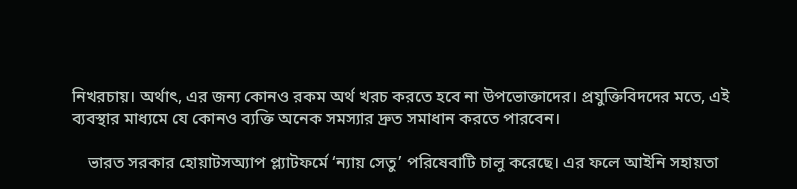নিখরচায়। অর্থাৎ, এর জন্য কোনও রকম অর্থ খরচ করতে হবে না উপভোক্তাদের। প্রযুক্তিবিদদের মতে, এই ব্যবস্থার মাধ্যমে যে কোনও ব্যক্তি অনেক সমস্যার দ্রুত সমাধান করতে পারবেন।

    ভারত সরকার হোয়াটসঅ্যাপ প্ল্যাটফর্মে ‘ন্যায় সেতু’ পরিষেবাটি চালু করেছে। এর ফলে আইনি সহায়তা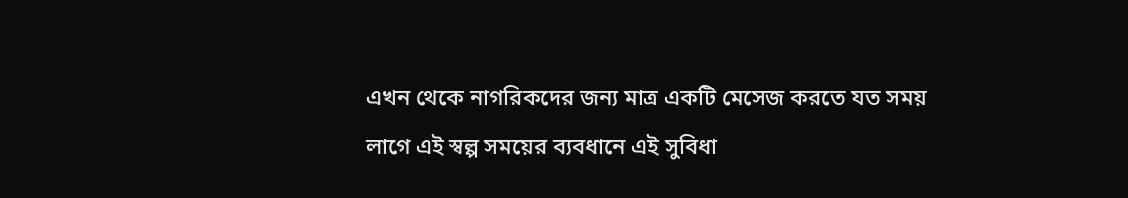এখন থেকে নাগরিকদের জন্য মাত্র একটি মেসেজ করতে যত সময় লাগে এই স্বল্প সময়ের ব্যবধানে এই সুবিধা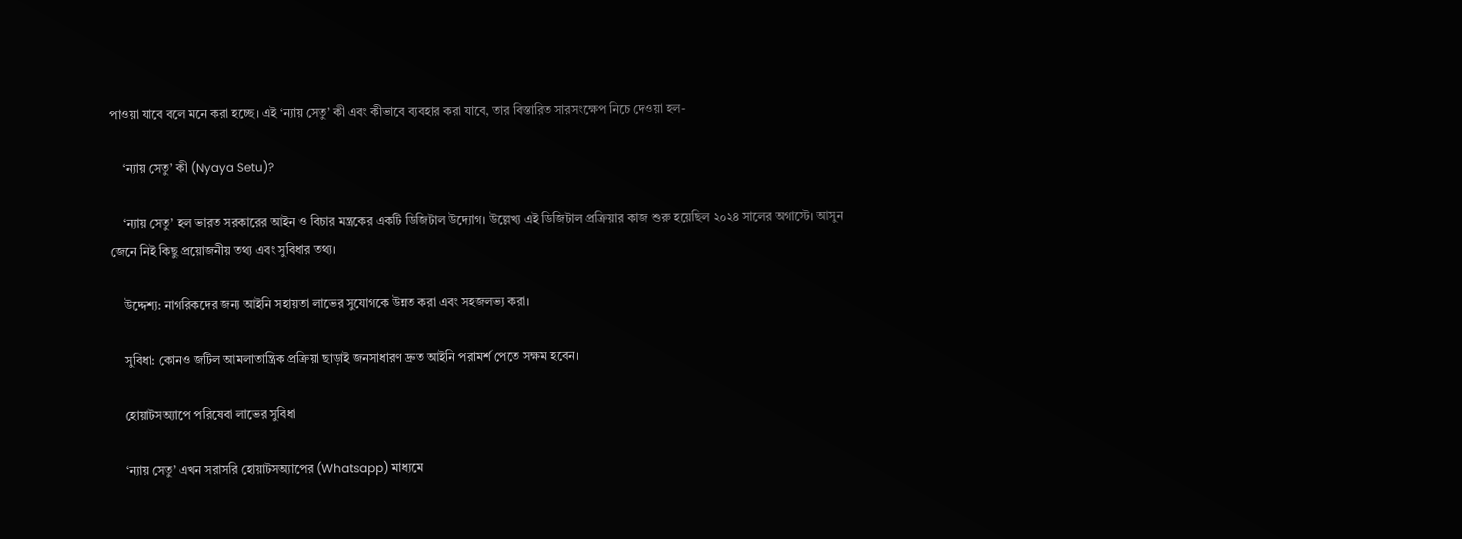পাওয়া যাবে বলে মনে করা হচ্ছে। এই ‘ন্যায় সেতু’ কী এবং কীভাবে ব্যবহার করা যাবে, তার বিস্তারিত সারসংক্ষেপ নিচে দেওয়া হল-

    ‘ন্যায় সেতু’ কী (Nyaya Setu)?

    ‘ন্যায় সেতু’ হল ভারত সরকারের আইন ও বিচার মন্ত্রকের একটি ডিজিটাল উদ্যোগ। উল্লেখ্য এই ডিজিটাল প্রক্রিয়ার কাজ শুরু হয়েছিল ২০২৪ সালের অগাস্টে। আসুন জেনে নিই কিছু প্রয়োজনীয় তথ্য এবং সুবিধার তথ্য।

    উদ্দেশ্য: নাগরিকদের জন্য আইনি সহায়তা লাভের সুযোগকে উন্নত করা এবং সহজলভ্য করা।

    সুবিধা: কোনও জটিল আমলাতান্ত্রিক প্রক্রিয়া ছাড়াই জনসাধারণ দ্রুত আইনি পরামর্শ পেতে সক্ষম হবেন।

    হোয়াটসঅ্যাপে পরিষেবা লাভের সুবিধা

    ‘ন্যায় সেতু’ এখন সরাসরি হোয়াটসঅ্যাপের (Whatsapp) মাধ্যমে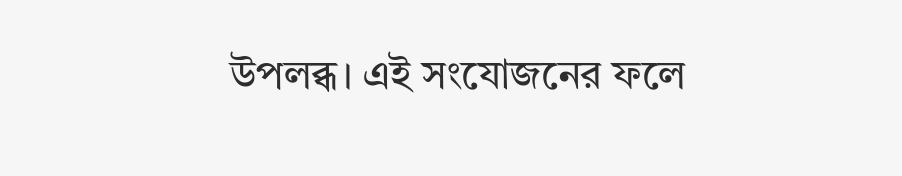উপলব্ধ। এই সংযোজনের ফলে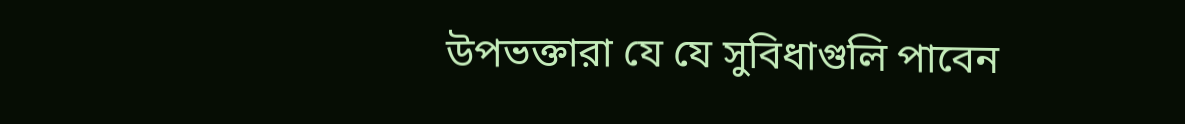উপভক্তারা যে যে সুবিধাগুলি পাবেন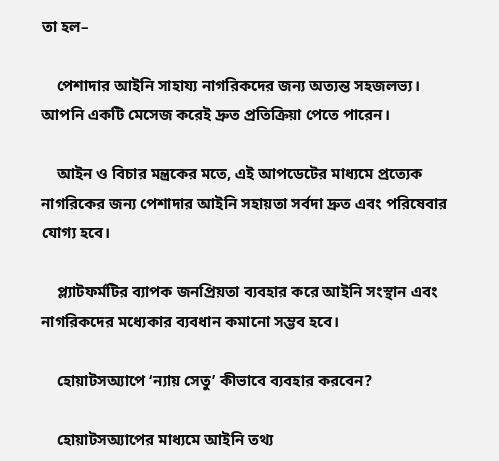তা হল–

    পেশাদার আইনি সাহায্য নাগরিকদের জন্য অত্যন্ত সহজলভ্য। আপনি একটি মেসেজ করেই দ্রুত প্রতিক্রিয়া পেতে পারেন।

    আইন ও বিচার মন্ত্রকের মতে, এই আপডেটের মাধ্যমে প্রত্যেক নাগরিকের জন্য পেশাদার আইনি সহায়তা সর্বদা দ্রুত এবং পরিষেবার যোগ্য হবে।

    প্ল্যাটফর্মটির ব্যাপক জনপ্রিয়তা ব্যবহার করে আইনি সংস্থান এবং নাগরিকদের মধ্যেকার ব্যবধান কমানো সম্ভব হবে।

    হোয়াটসঅ্যাপে ‘ন্যায় সেতু’ কীভাবে ব্যবহার করবেন?

    হোয়াটসঅ্যাপের মাধ্যমে আইনি তথ্য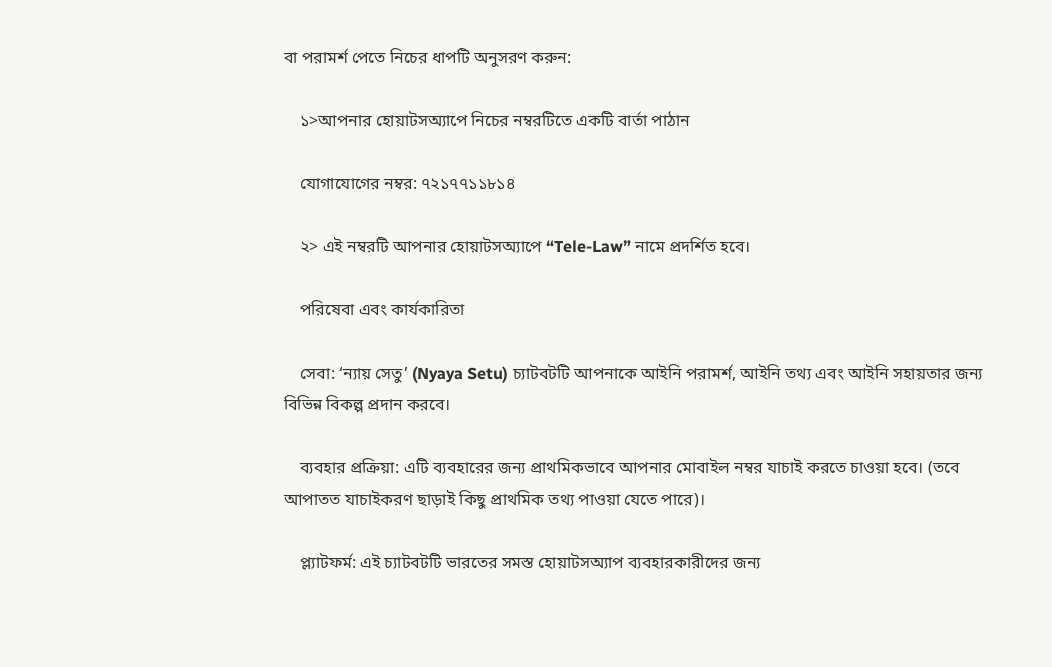বা পরামর্শ পেতে নিচের ধাপটি অনুসরণ করুন:

    ১>আপনার হোয়াটসঅ্যাপে নিচের নম্বরটিতে একটি বার্তা পাঠান

    যোগাযোগের নম্বর: ৭২১৭৭১১৮১৪

    ২> এই নম্বরটি আপনার হোয়াটসঅ্যাপে “Tele-Law” নামে প্রদর্শিত হবে।

    পরিষেবা এবং কার্যকারিতা

    সেবা: ‘ন্যায় সেতু’ (Nyaya Setu) চ্যাটবটটি আপনাকে আইনি পরামর্শ, আইনি তথ্য এবং আইনি সহায়তার জন্য বিভিন্ন বিকল্প প্রদান করবে।

    ব্যবহার প্রক্রিয়া: এটি ব্যবহারের জন্য প্রাথমিকভাবে আপনার মোবাইল নম্বর যাচাই করতে চাওয়া হবে। (তবে আপাতত যাচাইকরণ ছাড়াই কিছু প্রাথমিক তথ্য পাওয়া যেতে পারে)।

    প্ল্যাটফর্ম: এই চ্যাটবটটি ভারতের সমস্ত হোয়াটসঅ্যাপ ব্যবহারকারীদের জন্য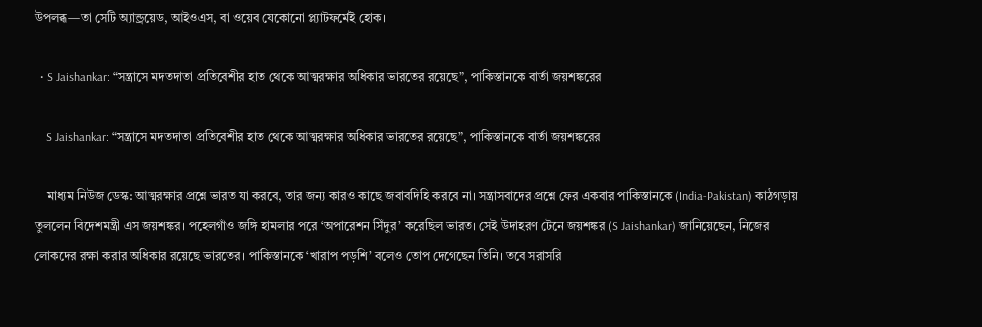উপলব্ধ—তা সেটি অ্যান্ড্রয়েড, আইওএস, বা ওয়েব যেকোনো প্ল্যাটফর্মেই হোক।

  • S Jaishankar: “সন্ত্রাসে মদতদাতা প্রতিবেশীর হাত থেকে আত্মরক্ষার অধিকার ভারতের রয়েছে”, পাকিস্তানকে বার্তা জয়শঙ্করের

    S Jaishankar: “সন্ত্রাসে মদতদাতা প্রতিবেশীর হাত থেকে আত্মরক্ষার অধিকার ভারতের রয়েছে”, পাকিস্তানকে বার্তা জয়শঙ্করের

    মাধ্যম নিউজ ডেস্ক: আত্মরক্ষার প্রশ্নে ভারত যা করবে, তার জন্য কারও কাছে জবাবদিহি করবে না। সন্ত্রাসবাদের প্রশ্নে ফের একবার পাকিস্তানকে (India-Pakistan) কাঠগড়ায় তুললেন বিদেশমন্ত্রী এস জয়শঙ্কর। পহেলগাঁও জঙ্গি হামলার পরে ‘অপারেশন সিঁদুর’ করেছিল ভারত। সেই উদাহরণ টেনে জয়শঙ্কর (S Jaishankar) জানিয়েছেন, নিজের লোকদের রক্ষা করার অধিকার রয়েছে ভারতের। পাকিস্তানকে ‘খারাপ পড়শি’ বলেও তোপ দেগেছেন তিনি। তবে সরাসরি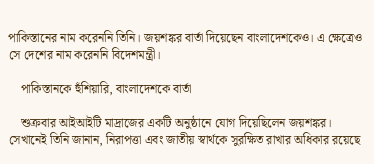পাকিস্তানের নাম করেননি তিনি। জয়শঙ্কর বার্তা দিয়েছেন বাংলাদেশকেও। এ ক্ষেত্রেও সে দেশের নাম করেননি বিদেশমন্ত্রী।

    পাকিস্তানকে হুঁশিয়ারি, বাংলাদেশকে বার্তা

    শুক্রবার আইআইটি মাদ্রাজের একটি অনুষ্ঠানে যোগ দিয়েছিলেন জয়শঙ্কর। সেখানেই তিনি জানান, নিরাপত্তা এবং জাতীয় স্বার্থকে সুরক্ষিত রাখার অধিকার রয়েছে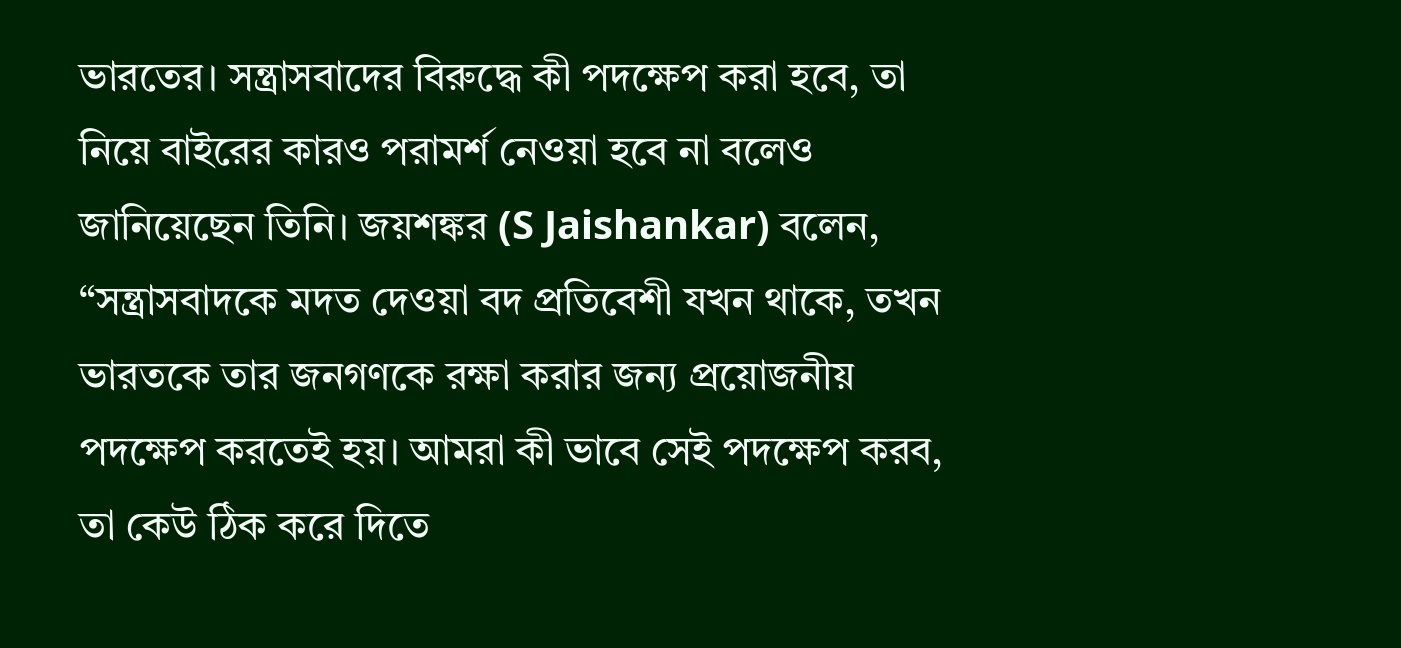ভারতের। সন্ত্রাসবাদের বিরুদ্ধে কী পদক্ষেপ করা হবে, তা নিয়ে বাইরের কারও পরামর্শ নেওয়া হবে না বলেও জানিয়েছেন তিনি। জয়শঙ্কর (S Jaishankar) বলেন, “সন্ত্রাসবাদকে মদত দেওয়া বদ প্রতিবেশী যখন থাকে, তখন ভারতকে তার জনগণকে রক্ষা করার জন্য প্রয়োজনীয় পদক্ষেপ করতেই হয়। আমরা কী ভাবে সেই পদক্ষেপ করব, তা কেউ ঠিক করে দিতে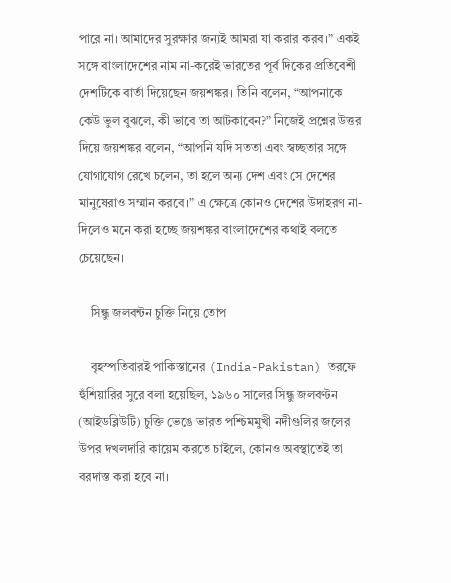পারে না। আমাদের সুরক্ষার জন্যই আমরা যা করার করব।” একই সঙ্গে বাংলাদেশের নাম না-করেই ভারতের পূর্ব দিকের প্রতিবেশী দেশটিকে বার্তা দিয়েছেন জয়শঙ্কর। তিনি বলেন, “আপনাকে কেউ ভুল বুঝলে, কী ভাবে তা আটকাবেন?” নিজেই প্রশ্নের উত্তর দিয়ে জয়শঙ্কর বলেন, “আপনি যদি সততা এবং স্বচ্ছতার সঙ্গে যোগাযোগ রেখে চলেন, তা হলে অন্য দেশ এবং সে দেশের মানুষেরাও সম্মান করবে।” এ ক্ষেত্রে কোনও দেশের উদাহরণ না-দিলেও মনে করা হচ্ছে জয়শঙ্কর বাংলাদেশের কথাই বলতে চেয়েছেন।

    সিন্ধু জলবন্টন চুক্তি নিয়ে তোপ

    বৃহস্পতিবারই পাকিস্তানের (India-Pakistan) তরফে হুঁশিয়ারির সুরে বলা হয়েছিল, ১৯৬০ সালের সিন্ধু জলবণ্টন (আইডব্লিউটি) চুক্তি ভেঙে ভারত পশ্চিমমুখী নদীগুলির জলের উপর দখলদারি কায়েম করতে চাইলে, কোনও অবস্থাতেই তা বরদাস্ত করা হবে না।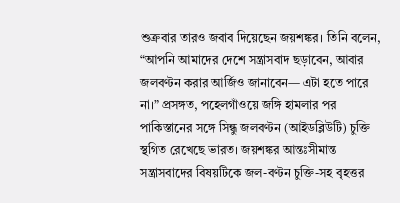শুক্রবার তারও জবাব দিয়েছেন জয়শঙ্কর। তিনি বলেন, “আপনি আমাদের দেশে সন্ত্রাসবাদ ছড়াবেন, আবার জলবণ্টন করার আর্জিও জানাবেন— এটা হতে পারে না।” প্রসঙ্গত, পহেলগাঁওয়ে জঙ্গি হামলার পর পাকিস্তানের সঙ্গে সিন্ধু জলবণ্টন (আইডব্লিউটি) চুক্তি স্থগিত রেখেছে ভারত। জয়শঙ্কর আন্তঃসীমান্ত সন্ত্রাসবাদের বিষয়টিকে জল-বণ্টন চুক্তি-সহ বৃহত্তর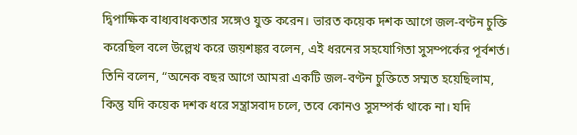দ্বিপাক্ষিক বাধ্যবাধকতার সঙ্গেও যুক্ত করেন। ভারত কয়েক দশক আগে জল-বণ্টন চুক্তি করেছিল বলে উল্লেখ করে জয়শঙ্কর বলেন, এই ধরনের সহযোগিতা সুসম্পর্কের পূর্বশর্ত। তিনি বলেন, “অনেক বছর আগে আমরা একটি জল-বণ্টন চুক্তিতে সম্মত হয়েছিলাম, কিন্তু যদি কয়েক দশক ধরে সন্ত্রাসবাদ চলে, তবে কোনও সুসম্পর্ক থাকে না। যদি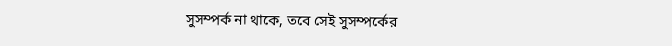সুসম্পর্ক না থাকে, তবে সেই সুসম্পর্কের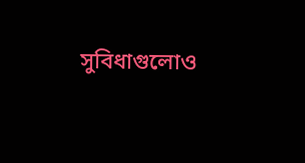সুবিধাগুলোও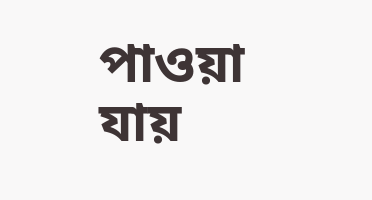পাওয়া যায়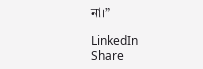না।”

LinkedIn
Share